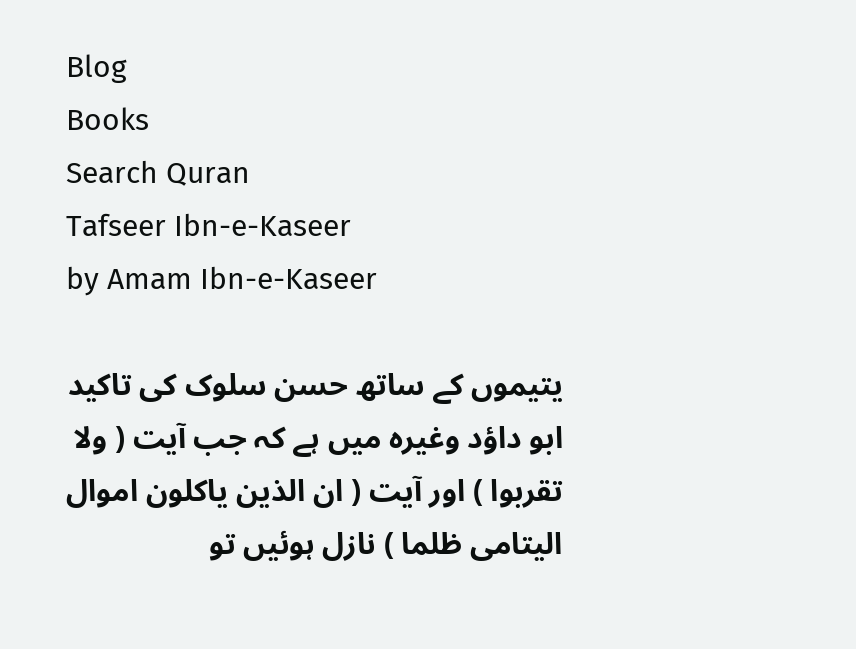Blog
Books
Search Quran
Tafseer Ibn-e-Kaseer
by Amam Ibn-e-Kaseer

یتیموں کے ساتھ حسن سلوک کی تاکید ابو داؤد وغیرہ میں ہے کہ جب آیت ( ولا تقربوا ) اور آیت ( ان الذین یاکلون اموال الیتامی ظلما ) نازل ہوئیں تو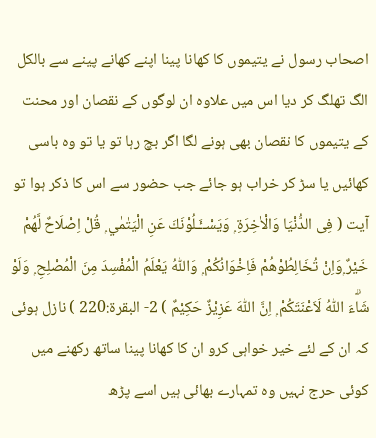اصحاب رسول نے یتیموں کا کھانا پینا اپنے کھانے پینے سے بالکل الگ تھلگ کر دیا اس میں علاوہ ان لوگوں کے نقصان اور محنت کے یتیموں کا نقصان بھی ہونے لگا اگر بچ رہا تو یا تو وہ باسی کھائیں یا سڑ کر خراب ہو جائے جب حضور سے اس کا ذکر ہوا تو آیت ( فِى الدُّنْيَا وَالْاٰخِرَةِ ۭ وَيَسْــَٔـلُوْنَكَ عَنِ الْيَتٰمٰي ۭ قُلْ اِصْلَاحٌ لَّھُمْ خَيْرٌ ۭوَاِنْ تُخَالِطُوْھُمْ فَاِخْوَانُكُمْ ۭ وَاللّٰهُ يَعْلَمُ الْمُفْسِدَ مِنَ الْمُصْلِحِ ۭ وَلَوْ شَاۗءَ اللّٰهُ لَاَعْنَتَكُمْ ۭ اِنَّ اللّٰهَ عَزِيْزٌ حَكِيْمٌ ) 2- البقرة:220 ) نازل ہوئی کہ ان کے لئے خیر خواہی کرو ان کا کھانا پینا ساتھ رکھنے میں کوئی حرج نہیں وہ تمہارے بھائی ہیں اسے پڑھ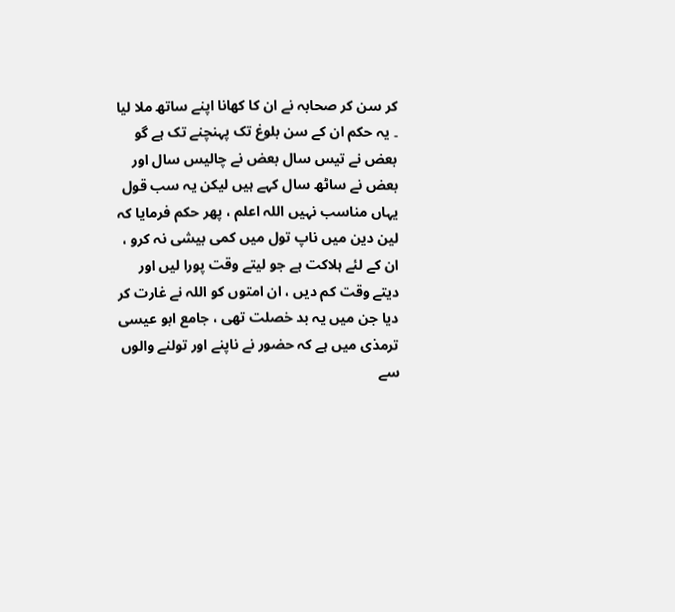کر سن کر صحابہ نے ان کا کھانا اپنے ساتھ ملا لیا ۔ یہ حکم ان کے سن بلوغ تک پہنچنے تک ہے گو بعض نے تیس سال بعض نے چالیس سال اور بعض نے ساٹھ سال کہے ہیں لیکن یہ سب قول یہاں مناسب نہیں اللہ اعلم ، پھر حکم فرمایا کہ لین دین میں ناپ تول میں کمی بیشی نہ کرو ، ان کے لئے ہلاکت ہے جو لیتے وقت پورا لیں اور دیتے وقت کم دیں ، ان امتوں کو اللہ نے غارت کر دیا جن میں یہ بد خصلت تھی ، جامع ابو عیسی ترمذی میں ہے کہ حضور نے ناپنے اور تولنے والوں سے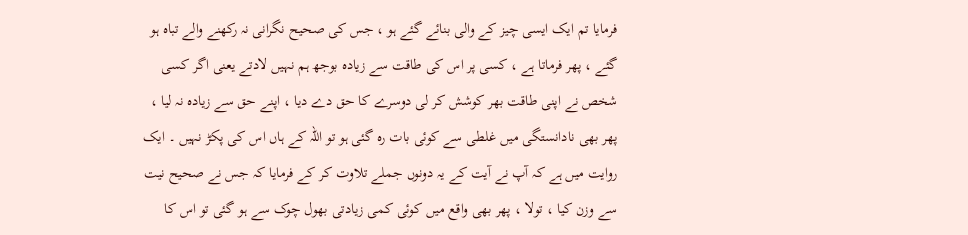فرمایا تم ایک ایسی چیز کے والی بنائے گئے ہو ، جس کی صحیح نگرانی نہ رکھنے والے تباہ ہو گئے ، پھر فرماتا ہے ، کسی پر اس کی طاقت سے زیادہ بوجھ ہم نہیں لادتے یعنی اگر کسی شخص نے اپنی طاقت بھر کوشش کر لی دوسرے کا حق دے دیا ، اپنے حق سے زیادہ نہ لیا ، پھر بھی نادانستگی میں غلطی سے کوئی بات رہ گئی ہو تو اللہ کے ہاں اس کی پکڑ نہیں ۔ ایک روایت میں ہے کہ آپ نے آیت کے یہ دونوں جملے تلاوت کر کے فرمایا کہ جس نے صحیح نیت سے وزن کیا ، تولا ، پھر بھی واقع میں کوئی کمی زیادتی بھول چوک سے ہو گئی تو اس کا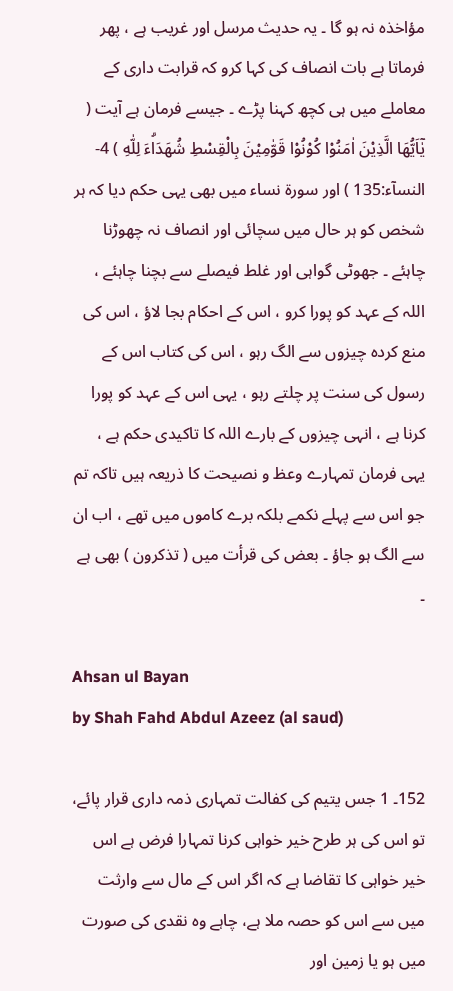مؤاخذہ نہ ہو گا ۔ یہ حدیث مرسل اور غریب ہے ، پھر فرماتا ہے بات انصاف کی کہا کرو کہ قرابت داری کے معاملے میں ہی کچھ کہنا پڑے ۔ جیسے فرمان ہے آیت ( يٰٓاَيُّھَا الَّذِيْنَ اٰمَنُوْا كُوْنُوْا قَوّٰمِيْنَ بِالْقِسْطِ شُهَدَاۗءَ لِلّٰهِ ) 4- النسآء:135 ) اور سورۃ نساء میں بھی یہی حکم دیا کہ ہر شخص کو ہر حال میں سچائی اور انصاف نہ چھوڑنا چاہئے ۔ جھوٹی گواہی اور غلط فیصلے سے بچنا چاہئے ، اللہ کے عہد کو پورا کرو ، اس کے احکام بجا لاؤ ، اس کی منع کردہ چیزوں سے الگ رہو ، اس کی کتاب اس کے رسول کی سنت پر چلتے رہو ، یہی اس کے عہد کو پورا کرنا ہے ، انہی چیزوں کے بارے اللہ کا تاکیدی حکم ہے ، یہی فرمان تمہارے وعظ و نصیحت کا ذریعہ ہیں تاکہ تم جو اس سے پہلے نکمے بلکہ برے کاموں میں تھے ، اب ان سے الگ ہو جاؤ ۔ بعض کی قرأت میں ( تذکرون ) بھی ہے ۔

Ahsan ul Bayan
by Shah Fahd Abdul Azeez (al saud)

152۔ 1 جس یتیم کی کفالت تمہاری ذمہ داری قرار پائے، تو اس کی ہر طرح خیر خواہی کرنا تمہارا فرض ہے اس خیر خواہی کا تقاضا ہے کہ اگر اس کے مال سے وارثت میں سے اس کو حصہ ملا ہے، چاہے وہ نقدی کی صورت میں ہو یا زمین اور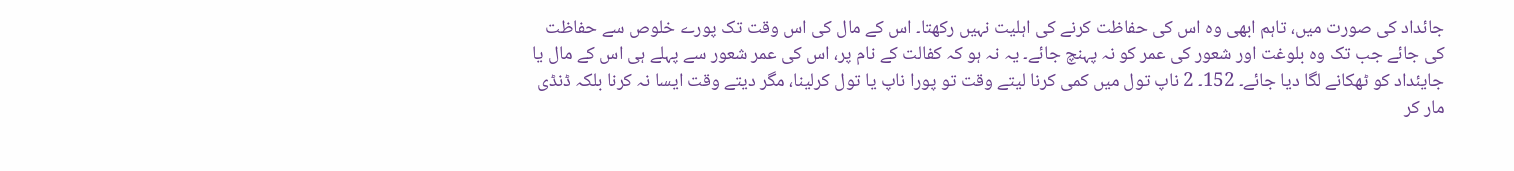جائداد کی صورت میں، تاہم ابھی وہ اس کی حفاظت کرنے کی اہلیت نہیں رکھتا۔ اس کے مال کی اس وقت تک پورے خلوص سے حفاظت کی جائے جب تک وہ بلوغت اور شعور کی عمر کو نہ پہنچ جائے۔ یہ نہ ہو کہ کفالت کے نام پر، اس کی عمر شعور سے پہلے ہی اس کے مال یا جایئداد کو ٹھکانے لگا دیا جائے۔ 152۔ 2 ناپ تول میں کمی کرنا لیتے وقت تو پورا ناپ یا تول کرلینا، مگر دیتے وقت ایسا نہ کرنا بلکہ ڈنڈی مار کر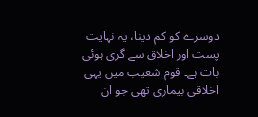دوسرے کو کم دینا، یہ نہایت پست اور اخلاق سے گری ہوئی بات ہے۔ قوم شعیب میں یہی اخلاقی بیماری تھی جو ان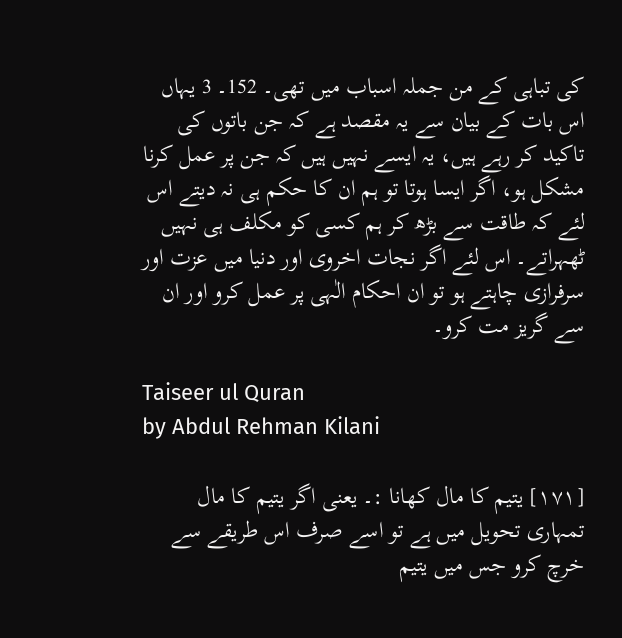کی تباہی کے من جملہ اسباب میں تھی۔ 152۔ 3 یہاں اس بات کے بیان سے یہ مقصد ہے کہ جن باتوں کی تاکید کر رہے ہیں، یہ ایسے نہیں ہیں کہ جن پر عمل کرنا مشکل ہو، اگر ایسا ہوتا تو ہم ان کا حکم ہی نہ دیتے اس لئے کہ طاقت سے بڑھ کر ہم کسی کو مکلف ہی نہیں ٹھہراتے۔ اس لئے اگر نجات اخروی اور دنیا میں عزت اور سرفرازی چاہتے ہو تو ان احکام الٰہی پر عمل کرو اور ان سے گریز مت کرو۔

Taiseer ul Quran
by Abdul Rehman Kilani

[١٧١] یتیم کا مال کھانا :۔ یعنی اگر یتیم کا مال تمہاری تحویل میں ہے تو اسے صرف اس طریقے سے خرچ کرو جس میں یتیم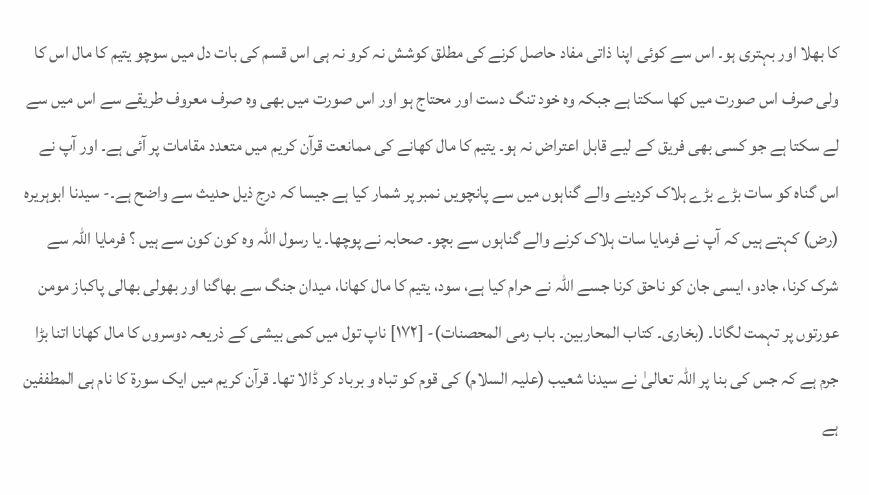کا بھلا اور بہتری ہو۔ اس سے کوئی اپنا ذاتی مفاد حاصل کرنے کی مطلق کوشش نہ کرو نہ ہی اس قسم کی بات دل میں سوچو یتیم کا مال اس کا ولی صرف اس صورت میں کھا سکتا ہے جبکہ وہ خود تنگ دست اور محتاج ہو اور اس صورت میں بھی وہ صرف معروف طریقے سے اس میں سے لے سکتا ہے جو کسی بھی فریق کے لیے قابل اعتراض نہ ہو۔ یتیم کا مال کھانے کی ممانعت قرآن کریم میں متعدد مقامات پر آئی ہے۔ اور آپ نے اس گناہ کو سات بڑے بڑے ہلاک کردینے والے گناہوں میں سے پانچویں نمبر پر شمار کیا ہے جیسا کہ درج ذیل حدیث سے واضح ہے۔- سیدنا ابوہریرہ (رض) کہتے ہیں کہ آپ نے فرمایا سات ہلاک کرنے والے گناہوں سے بچو۔ صحابہ نے پوچھا۔ یا رسول اللہ وہ کون کون سے ہیں ؟ فرمایا اللہ سے شرک کرنا، جادو، ایسی جان کو ناحق کرنا جسے اللہ نے حرام کیا ہے، سود، یتیم کا مال کھانا، میدان جنگ سے بھاگنا اور بھولی بھالی پاکباز مومن عورتوں پر تہمت لگانا۔ (بخاری۔ کتاب المحاربین۔ باب رمی المحصنات)- [١٧٢] ناپ تول میں کمی بیشی کے ذریعہ دوسروں کا مال کھانا اتنا بڑا جرم ہے کہ جس کی بنا پر اللہ تعالیٰ نے سیدنا شعیب (علیہ السلام) کی قوم کو تباہ و برباد کر ڈالا تھا۔ قرآن کریم میں ایک سورة کا نام ہی المطففین ہے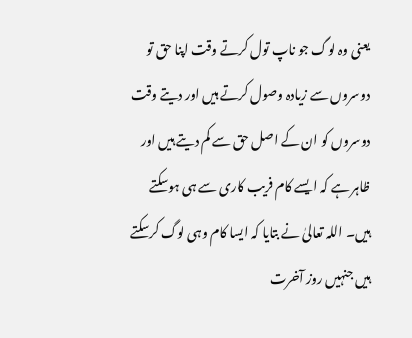یعنی وہ لوگ جو ناپ تول کرتے وقت اپنا حق تو دوسروں سے زیادہ وصول کرتے ہیں اور دیتے وقت دوسروں کو ان کے اصل حق سے کم دیتے ہیں اور ظاہر ہے کہ ایسے کام فریب کاری سے ہی ہوسکتے ہیں۔ اللہ تعالیٰ نے بتایا کہ ایسا کام وہی لوگ کرسکتے ہیں جنہیں روز آخرت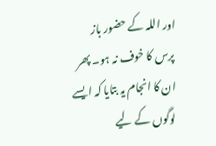اور اللہ کے حضور باز پرس کا خوف نہ ہو۔ پھر ان کا انجام یہ بتایا کہ ایسے لوگوں کے لیے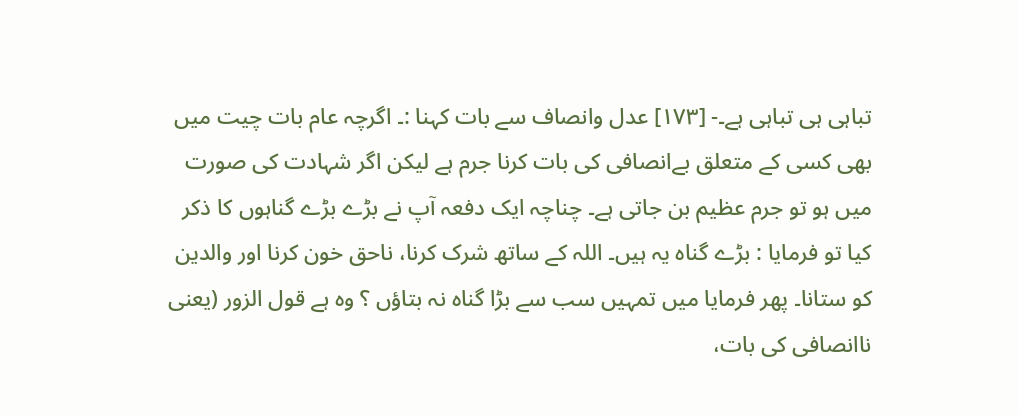تباہی ہی تباہی ہے۔- [١٧٣] عدل وانصاف سے بات کہنا :۔ اگرچہ عام بات چیت میں بھی کسی کے متعلق بےانصافی کی بات کرنا جرم ہے لیکن اگر شہادت کی صورت میں ہو تو جرم عظیم بن جاتی ہے۔ چناچہ ایک دفعہ آپ نے بڑے بڑے گناہوں کا ذکر کیا تو فرمایا : بڑے گناہ یہ ہیں۔ اللہ کے ساتھ شرک کرنا، ناحق خون کرنا اور والدین کو ستانا۔ پھر فرمایا میں تمہیں سب سے بڑا گناہ نہ بتاؤں ؟ وہ ہے قول الزور (یعنی ناانصافی کی بات،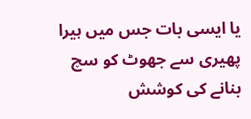یا ایسی بات جس میں ہیرا پھیری سے جھوٹ کو سچ بنانے کی کوشش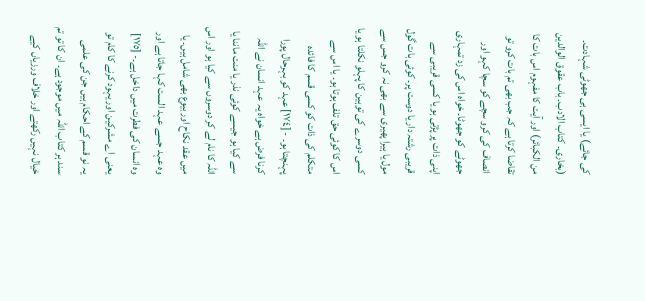کی جائے) یا ایسی ہی جھوٹی شہادت۔ (بخاری۔ کتاب الادب۔ باب عقوق الوالدین من الکبائر) اور آیت کا مفہوم اس بات کا تقاضا کرتا ہے کہ جب بھی تم بات کرو تو انصاف کی کرو سچے کو سچا کہو اور جھوٹے کو جھوٹا۔ خواہ اس کی زد تمہاری اپنی ذات پر پڑتی ہو یا کسی قریبی سے قریبی رشتہ دار یا دوست پر۔ کوئی بات گول مول یا ہیرا پھیری سے بھی نہ کرو جس سے کسی دوسرے کی توہین کا پہلو نکلتا ہو یا اس کا کوئی حق تلف ہوتا ہو۔ یا اس سے متکلم کی ذات کو کسی قسم کا فائدہ پہنچتا ہو۔ - [١٧٤] عہد کو بہرحال پورا کرنا فرض ہے خواہ یہ عہد انسان نے اللہ سے کیا ہو جیسے کوئی نذر یا منت ماننا یا اللہ کا نام لے کر دوسروں سے کیا ہو اور اس میں عقد نکاح اور بیوع بھی شامل ہیں۔ یا وہ عہد جسے عہد الست کہا جاتا ہے اور وہ انسان کی فطرت میں داخل ہے۔- [١٧٥] یعنی اے مشرکین اور یہود کرنے کا کام تو یہ نو قسم کے احکام ہیں جن کی علمی سند ہر کتاب اللہ میں موجود ہے۔ ان کا تو تم خیال نہیں رکھتے اور خلاف ورزیاں کیے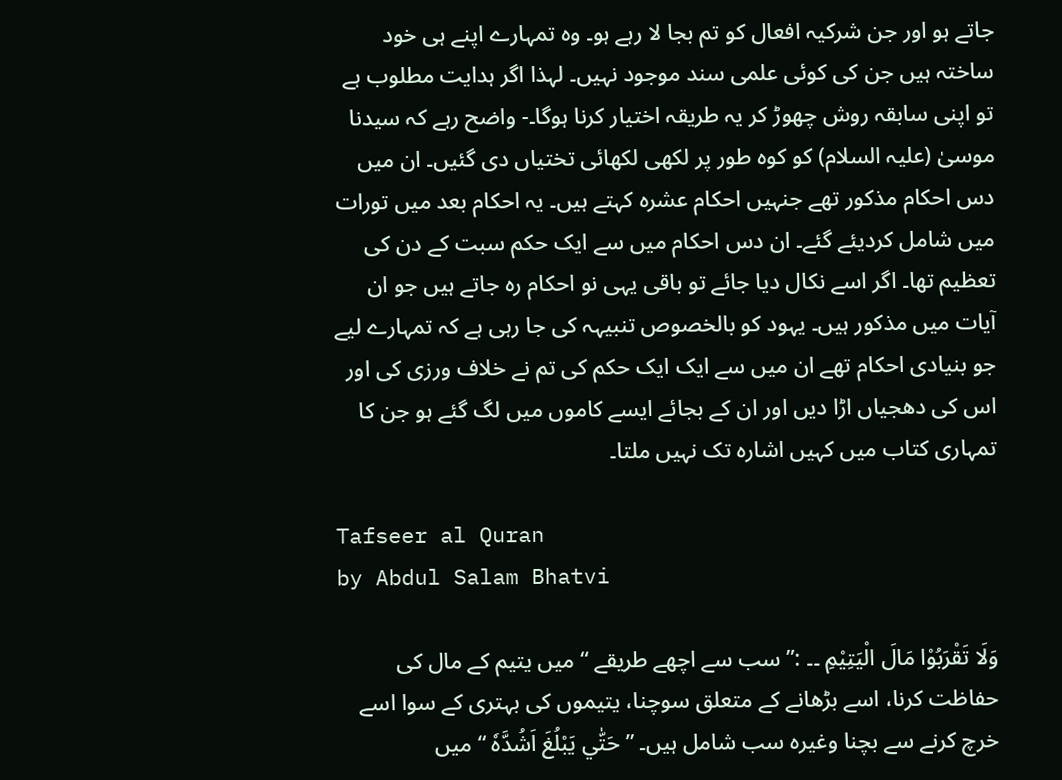جاتے ہو اور جن شرکیہ افعال کو تم بجا لا رہے ہو۔ وہ تمہارے اپنے ہی خود ساختہ ہیں جن کی کوئی علمی سند موجود نہیں۔ لہذا اگر ہدایت مطلوب ہے تو اپنی سابقہ روش چھوڑ کر یہ طریقہ اختیار کرنا ہوگا۔- واضح رہے کہ سیدنا موسیٰ (علیہ السلام) کو کوہ طور پر لکھی لکھائی تختیاں دی گئیں۔ ان میں دس احکام مذکور تھے جنہیں احکام عشرہ کہتے ہیں۔ یہ احکام بعد میں تورات میں شامل کردیئے گئے۔ ان دس احکام میں سے ایک حکم سبت کے دن کی تعظیم تھا۔ اگر اسے نکال دیا جائے تو باقی یہی نو احکام رہ جاتے ہیں جو ان آیات میں مذکور ہیں۔ یہود کو بالخصوص تنبیہہ کی جا رہی ہے کہ تمہارے لیے جو بنیادی احکام تھے ان میں سے ایک ایک حکم کی تم نے خلاف ورزی کی اور اس کی دھجیاں اڑا دیں اور ان کے بجائے ایسے کاموں میں لگ گئے ہو جن کا تمہاری کتاب میں کہیں اشارہ تک نہیں ملتا۔

Tafseer al Quran
by Abdul Salam Bhatvi

وَلَا تَقْرَبُوْا مَالَ الْيَتِيْمِ ۔۔ :” سب سے اچھے طریقے “ میں یتیم کے مال کی حفاظت کرنا، اسے بڑھانے کے متعلق سوچنا، یتیموں کی بہتری کے سوا اسے خرچ کرنے سے بچنا وغیرہ سب شامل ہیں۔ ” حَتّٰي يَبْلُغَ اَشُدَّهٗ “ میں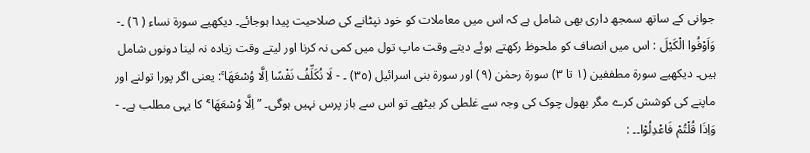جوانی کے ساتھ سمجھ داری بھی شامل ہے کہ اس میں معاملات کو خود نپٹانے کی صلاحیت پیدا ہوجائے۔ دیکھیے سورة نساء ( ٦) ۔- وَاَوْفُوا الْكَيْلَ : اس میں انصاف کو ملحوظ رکھتے ہوئے دیتے وقت ماپ تول میں کمی نہ کرنا اور لیتے وقت زیادہ نہ لینا دونوں شامل ہیں۔ دیکھیے سورة مطففین (١ تا ٣) سورة رحمٰن (٩) اور سورة بنی اسرائیل (٣٥) ۔ - لَا نُكَلِّفُ نَفْسًا اِلَّا وُسْعَهَا ۚ: یعنی اگر پورا تولنے اور ماپنے کی کوشش کرے مگر بھول چوک کی وجہ سے غلطی کر بیٹھے تو اس سے باز پرس نہیں ہوگی۔ ” اِلَّا وُسْعَهَا ۚ‘ کا یہی مطلب ہے۔ - وَاِذَا قُلْتُمْ فَاعْدِلُوْا۔۔ :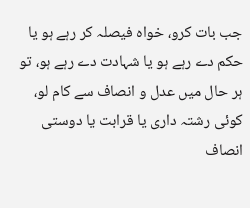جب بات کرو، خواہ فیصلہ کر رہے ہو یا حکم دے رہے ہو یا شہادت دے رہے ہو، تو ہر حال میں عدل و انصاف سے کام لو، کوئی رشتہ داری یا قرابت یا دوستی انصاف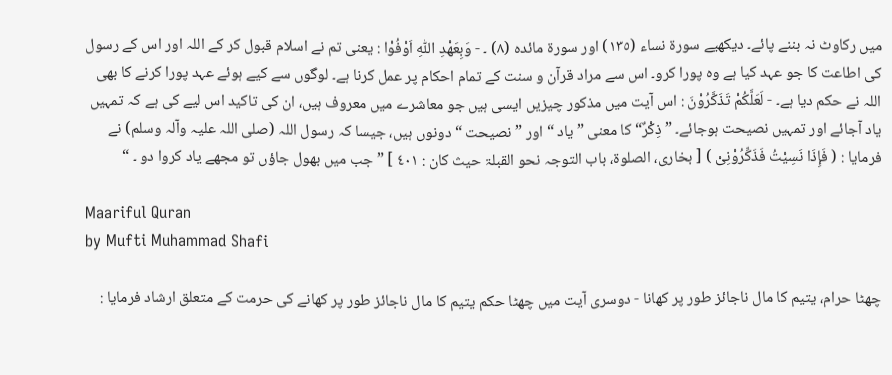میں رکاوٹ نہ بننے پائے۔ دیکھیے سورة نساء (١٣٥) اور سورة مائدہ (٨) ۔ - وَبِعَهْدِ اللّٰهِ اَوْفُوْا : یعنی تم نے اسلام قبول کر کے اللہ اور اس کے رسول کی اطاعت کا جو عہد کیا ہے وہ پورا کرو۔ اس سے مراد قرآن و سنت کے تمام احکام پر عمل کرنا ہے۔ لوگوں سے کیے ہوئے عہد پورا کرنے کا بھی اللہ نے حکم دیا ہے۔ - لَعَلَّكُمْ تَذَكَّرُوْنَ : اس آیت میں مذکور چیزیں ایسی ہیں جو معاشرے میں معروف ہیں، ان کی تاکید اس لیے کی ہے کہ تمہیں یاد آجائے اور تمہیں نصیحت ہوجائے۔ ” ذِکْرٌ“ کا معنی ” یاد “ اور ” نصیحت “ دونوں ہیں، جیسا کہ رسول اللہ (صلی اللہ علیہ وآلہ وسلم) نے فرمایا : ( فَإِذَا نَسِیْتُ فَذَکِّرُوْنِیْ ) [ بخاری، الصلوۃ، باب التوجہ نحو القبلۃ حیث کان : ٤٠١ ] ” جب میں بھول جاؤں تو مجھے یاد کروا دو ۔ “

Maariful Quran
by Mufti Muhammad Shafi

چھٹا حرام، یتیم کا مال ناجائز طور پر کھانا - دوسری آیت میں چھٹا حکم یتیم کا مال ناجائز طور پر کھانے کی حرمت کے متعلق ارشاد فرمایا :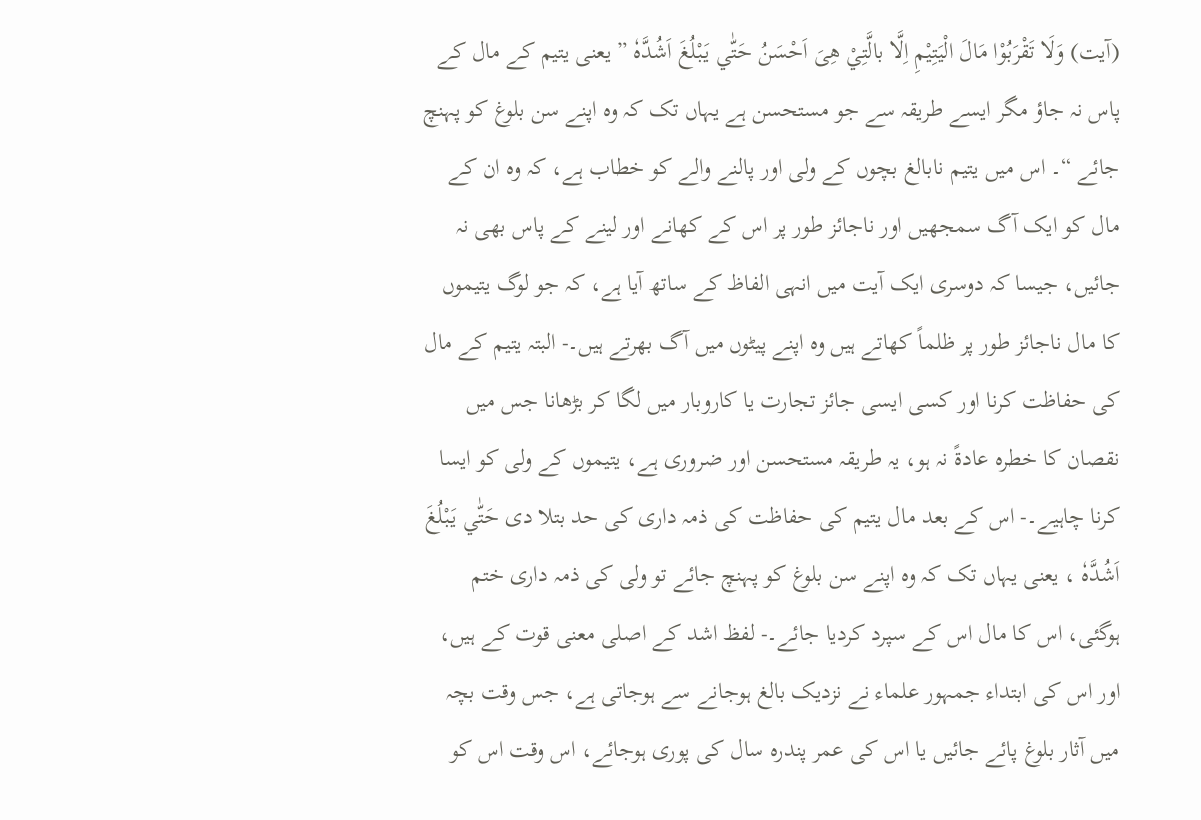(آیت) وَلَا تَقْرَبُوْا مَالَ الْيَتِيْمِ اِلَّا بالَّتِيْ هِىَ اَحْسَنُ حَتّٰي يَبْلُغَ اَشُدَّهٗ ” یعنی یتیم کے مال کے پاس نہ جاؤ مگر ایسے طریقہ سے جو مستحسن ہے یہاں تک کہ وہ اپنے سن بلوغ کو پہنچ جائے “۔ اس میں یتیم نابالغ بچوں کے ولی اور پالنے والے کو خطاب ہے، کہ وہ ان کے مال کو ایک آگ سمجھیں اور ناجائز طور پر اس کے کھانے اور لینے کے پاس بھی نہ جائیں، جیسا کہ دوسری ایک آیت میں انہی الفاظ کے ساتھ آیا ہے، کہ جو لوگ یتیموں کا مال ناجائز طور پر ظلماً کھاتے ہیں وہ اپنے پیٹوں میں آگ بھرتے ہیں۔- البتہ یتیم کے مال کی حفاظت کرنا اور کسی ایسی جائز تجارت یا کاروبار میں لگا کر بڑھانا جس میں نقصان کا خطرہ عادةً نہ ہو، یہ طریقہ مستحسن اور ضروری ہے، یتیموں کے ولی کو ایسا کرنا چاہیے۔- اس کے بعد مال یتیم کی حفاظت کی ذمہ داری کی حد بتلا دی حَتّٰي يَبْلُغَ اَشُدَّهٗ ، یعنی یہاں تک کہ وہ اپنے سن بلوغ کو پہنچ جائے تو ولی کی ذمہ داری ختم ہوگئی، اس کا مال اس کے سپرد کردیا جائے۔- لفظ اشد کے اصلی معنی قوت کے ہیں، اور اس کی ابتداء جمہور علماء نے نزدیک بالغ ہوجانے سے ہوجاتی ہے، جس وقت بچہ میں آثار بلوغ پائے جائیں یا اس کی عمر پندرہ سال کی پوری ہوجائے، اس وقت اس کو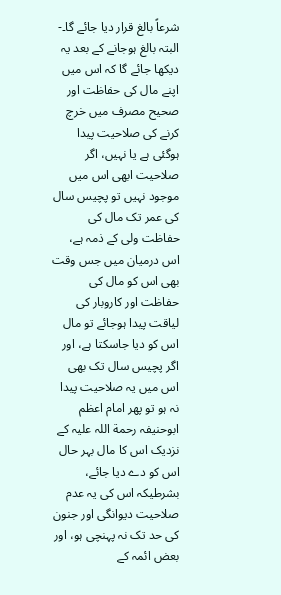شرعاً بالغ قرار دیا جائے گا۔- البتہ بالغ ہوجانے کے بعد یہ دیکھا جائے گا کہ اس میں اپنے مال کی حفاظت اور صحیح مصرف میں خرچ کرنے کی صلاحیت پیدا ہوگئی ہے یا نہیں، اگر صلاحیت ابھی اس میں موجود نہیں تو پچیس سال کی عمر تک مال کی حفاظت ولی کے ذمہ ہے، اس درمیان میں جس وقت بھی اس کو مال کی حفاظت اور کاروبار کی لیاقت پیدا ہوجائے تو مال اس کو دیا جاسکتا ہے، اور اگر پچیس سال تک بھی اس میں یہ صلاحیت پیدا نہ ہو تو پھر امام اعظم ابوحنیفہ رحمة اللہ علیہ کے نزدیک اس کا مال بہر حال اس کو دے دیا جائے، بشرطیکہ اس کی یہ عدم صلاحیت دیوانگی اور جنون کی حد تک نہ پہنچی ہو، اور بعض ائمہ کے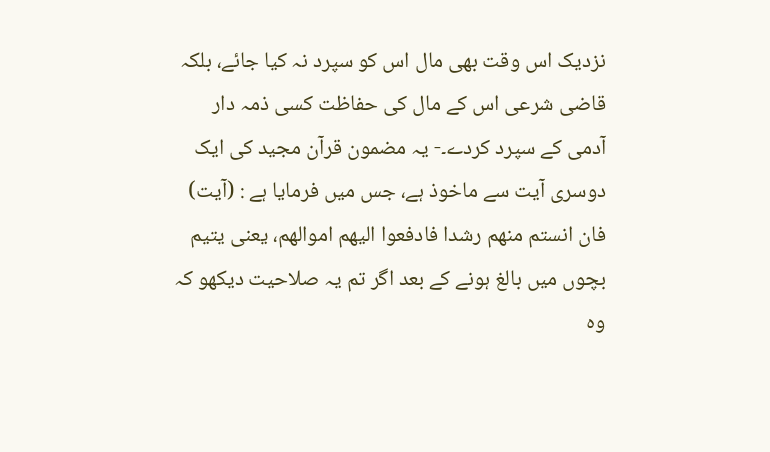نزدیک اس وقت بھی مال اس کو سپرد نہ کیا جائے، بلکہ قاضی شرعی اس کے مال کی حفاظت کسی ذمہ دار آدمی کے سپرد کردے۔- یہ مضمون قرآن مجید کی ایک دوسری آیت سے ماخوذ ہے، جس میں فرمایا ہے : (آیت) فان انستم منھم رشدا فادفعوا الیھم اموالھم، یعنی یتیم بچوں میں بالغ ہونے کے بعد اگر تم یہ صلاحیت دیکھو کہ وہ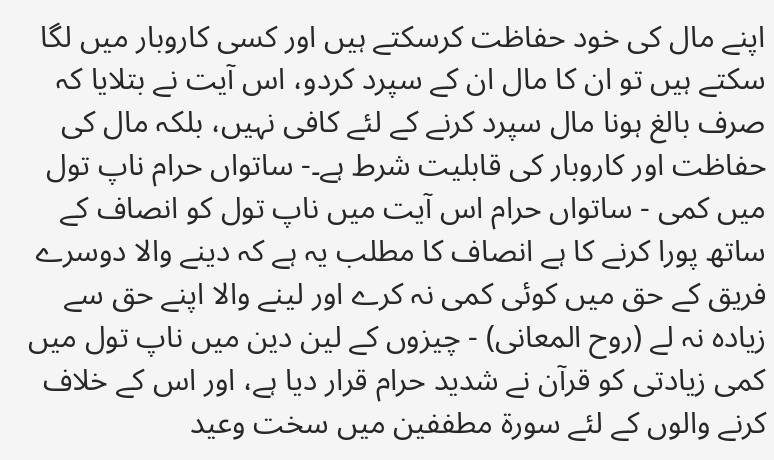اپنے مال کی خود حفاظت کرسکتے ہیں اور کسی کاروبار میں لگا سکتے ہیں تو ان کا مال ان کے سپرد کردو، اس آیت نے بتلایا کہ صرف بالغ ہونا مال سپرد کرنے کے لئے کافی نہیں، بلکہ مال کی حفاظت اور کاروبار کی قابلیت شرط ہے۔- ساتواں حرام ناپ تول میں کمی - ساتواں حرام اس آیت میں ناپ تول کو انصاف کے ساتھ پورا کرنے کا ہے انصاف کا مطلب یہ ہے کہ دینے والا دوسرے فریق کے حق میں کوئی کمی نہ کرے اور لینے والا اپنے حق سے زیادہ نہ لے (روح المعانی) - چیزوں کے لین دین میں ناپ تول میں کمی زیادتی کو قرآن نے شدید حرام قرار دیا ہے، اور اس کے خلاف کرنے والوں کے لئے سورة مطففین میں سخت وعید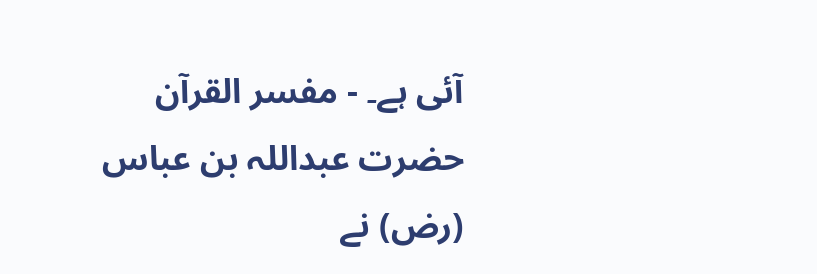آئی ہے۔ - مفسر القرآن حضرت عبداللہ بن عباس (رض) نے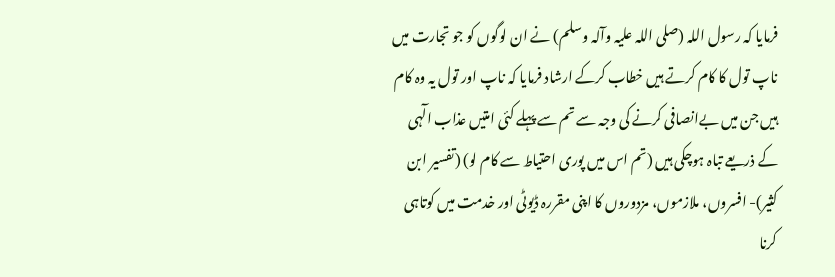فرمایا کہ رسول اللہ (صلی اللہ علیہ وآلہ وسلم) نے ان لوگوں کو جو تجارت میں ناپ تول کا کام کرتے ہیں خطاب کرکے ارشاد فرمایا کہ ناپ اور تول یہ وہ کام ہیں جن میں بےانصافی کرنے کی وجہ سے تم سے پہلے کئی امتیں عذاب الٓہی کے ذریعے تباہ ہوچکی ہیں (تم اس میں پوری احتیاط سے کام لو) (تفسیر ابن کثیر)- افسروں، ملازموں، مزدوروں کا اپنی مقررہ ڈیوٹی اور خدمت میں کوتاہی کرنا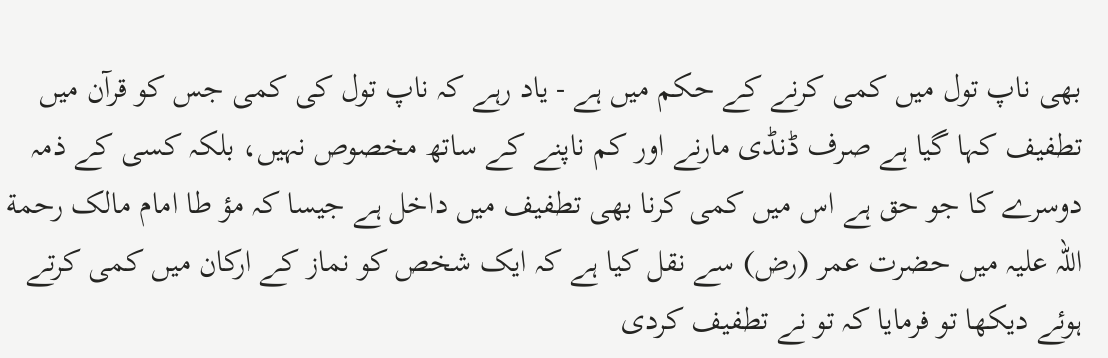بھی ناپ تول میں کمی کرنے کے حکم میں ہے - یاد رہے کہ ناپ تول کی کمی جس کو قرآن میں تطفیف کہا گیا ہے صرف ڈنڈی مارنے اور کم ناپنے کے ساتھ مخصوص نہیں، بلکہ کسی کے ذمہ دوسرے کا جو حق ہے اس میں کمی کرنا بھی تطفیف میں داخل ہے جیسا کہ مؤ طا امام مالک رحمة اللہ علیہ میں حضرت عمر (رض) سے نقل کیا ہے کہ ایک شخص کو نماز کے ارکان میں کمی کرتے ہوئے دیکھا تو فرمایا کہ تو نے تطفیف کردی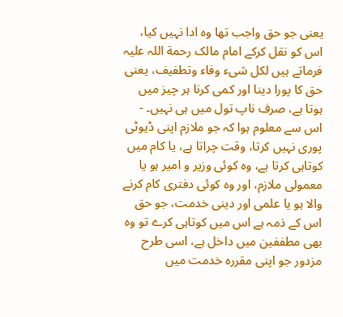یعنی جو حق واجب تھا وہ ادا نہیں کیا، اس کو نقل کرکے امام مالک رحمة اللہ علیہ فرماتے ہیں لکل شیء وفاء وتطفیف، یعنی حق کا پورا دینا اور کمی کرنا ہر چیز میں ہوتا ہے، صرف ناپ تول میں ہی نہیں۔ - اس سے معلوم ہوا کہ جو ملازم اپنی ڈیوٹی پوری نہیں کرتا، وقت چراتا ہے، یا کام میں کوتاہی کرتا ہے، وہ کوئی وزیر و امیر ہو یا معمولی ملازم، اور وہ کوئی دفتری کام کرنے والا ہو یا علمی اور دینی خدمت، جو حق اس کے ذمہ ہے اس میں کوتاہی کرے تو وہ بھی مطففین میں داخل ہے، اسی طرح مزدور جو اپنی مقررہ خدمت میں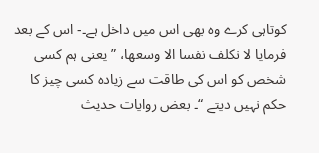کوتاہی کرے وہ بھی اس میں داخل ہے۔- اس کے بعد فرمایا لا نکلف نفسا الا وسعھا، ” یعنی ہم کسی شخص کو اس کی طاقت سے زیادہ کسی چیز کا حکم نہیں دیتے “۔ بعض روایات حدیث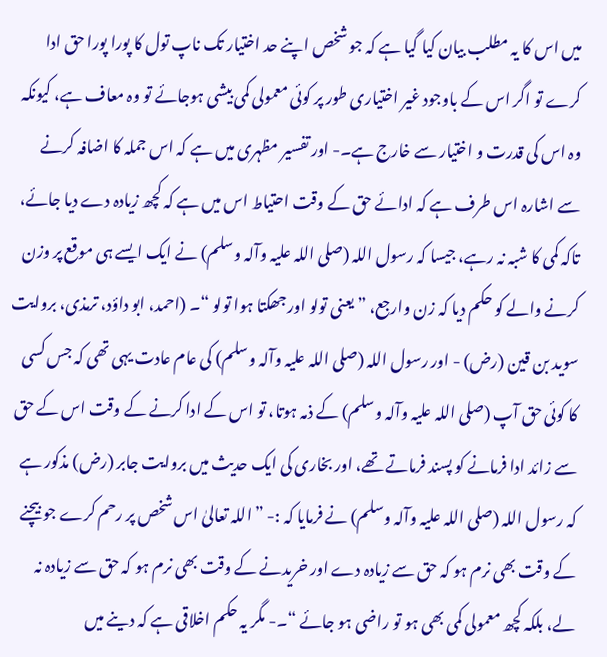میں اس کا یہ مطلب بیان کیا گیا ہے کہ جو شخص اپنے حد اختیار تک ناپ تول کا پورا پورا حق ادا کرے تو اگر اس کے باوجود غیر اختیاری طور پر کوئی معمولی کمی بیشی ہوجائے تو وہ معاف ہے، کیونکہ وہ اس کی قدرت و اختیار سے خارج ہے۔- اور تفسیر مظہری میں ہے کہ اس جملہ کا اضافہ کرنے سے اشارہ اس طرف ہے کہ ادائے حق کے وقت احتیاط اس میں ہے کہ کچھ زیادہ دے دیا جائے، تاکہ کمی کا شبہ نہ رہے، جیسا کہ رسول اللہ (صلی اللہ علیہ وآلہ وسلم) نے ایک ایسے ہی موقع پر وزن کرنے والے کو حکم دیا کہ زن وارجع، ” یعنی تولو اور جھکتا ہوا تولو “۔ (احمد، ابو داؤد، ترمذی، بروایت سوید بن قین (رض) - اور رسول اللہ (صلی اللہ علیہ وآلہ وسلم) کی عام عادت یہی تھی کہ جس کسی کا کوئی حق آپ (صلی اللہ علیہ وآلہ وسلم) کے ذمہ ہوتا، تو اس کے ادا کرنے کے وقت اس کے حق سے زائد ادا فرمانے کو پسند فرماتے تھے، اور بخاری کی ایک حدیث میں بروایت جابر (رض) مذکور ہے کہ رسول اللہ (صلی اللہ علیہ وآلہ وسلم) نے فرمایا کہ :- ” اللہ تعالیٰ اس شخص پر رحم کرے جو بیچنے کے وقت بھی نرم ہو کہ حق سے زیادہ دے اور خریدنے کے وقت بھی نرم ہو کہ حق سے زیادہ نہ لے، بلکہ کچھ معمولی کمی بھی ہو تو راضی ہو جائے “۔- مگر یہ حکم اخلاقی ہے کہ دینے میں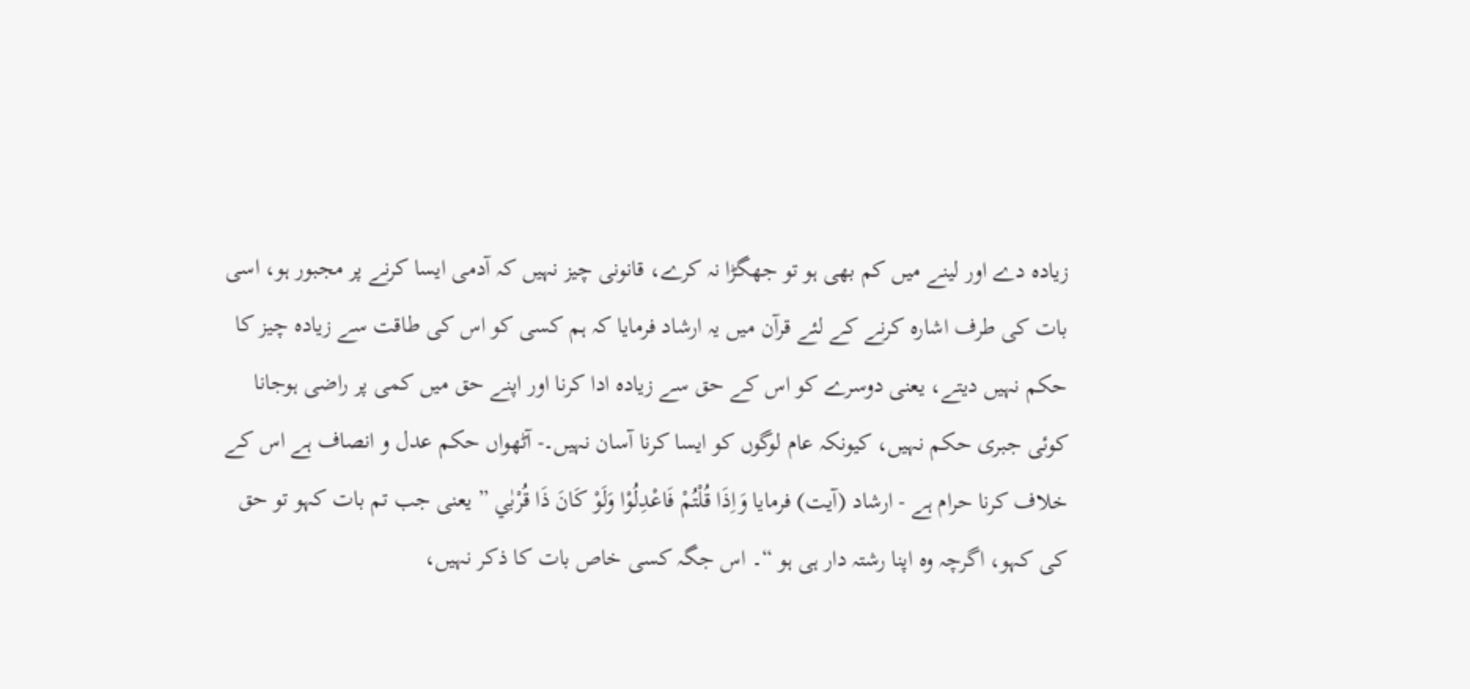زیادہ دے اور لینے میں کم بھی ہو تو جھگڑا نہ کرے، قانونی چیز نہیں کہ آدمی ایسا کرنے پر مجبور ہو، اسی بات کی طرف اشارہ کرنے کے لئے قرآن میں یہ ارشاد فرمایا کہ ہم کسی کو اس کی طاقت سے زیادہ چیز کا حکم نہیں دیتے، یعنی دوسرے کو اس کے حق سے زیادہ ادا کرنا اور اپنے حق میں کمی پر راضی ہوجانا کوئی جبری حکم نہیں، کیونکہ عام لوگوں کو ایسا کرنا آسان نہیں۔- آٹھواں حکم عدل و انصاف ہے اس کے خلاف کرنا حرام ہے - ارشاد (آیت) فرمایا وَاِذَا قُلْتُمْ فَاعْدِلُوْا وَلَوْ كَانَ ذَا قُرْبٰي ” یعنی جب تم بات کہو تو حق کی کہو، اگرچہ وہ اپنا رشتہ دار ہی ہو “۔ اس جگہ کسی خاص بات کا ذکر نہیں،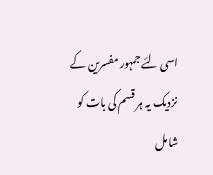اسی لئے جمہور مفسرین کے نزدیک یہ ہر قسم کی بات کو شامل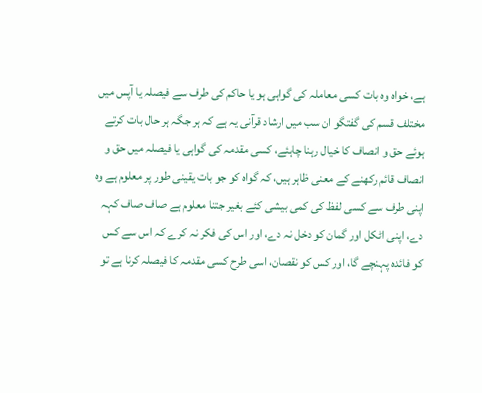ہے، خواہ وہ بات کسی معاملہ کی گواہی ہو یا حاکم کی طرف سے فیصلہ یا آپس میں مختلف قسم کی گفتگو ان سب میں ارشاد قرآنی یہ ہے کہ ہر جگہ ہر حال بات کرتے ہوئے حق و انصاف کا خیال رہنا چاہئے، کسی مقدمہ کی گواہی یا فیصلہ میں حق و انصاف قائم رکھنے کے معنی ظاہر ہیں، کہ گواہ کو جو بات یقینی طور پر معلوم ہے وہ اپنی طرف سے کسی لفظ کی کمی بیشی کئے بغیر جتنا معلوم ہے صاف صاف کہہ دے، اپنی اٹکل اور گمان کو دخل نہ دے، اور اس کی فکر نہ کرے کہ اس سے کس کو فائدہ پہنچے گا، اور کس کو نقصان، اسی طرح کسی مقدمہ کا فیصلہ کرنا ہے تو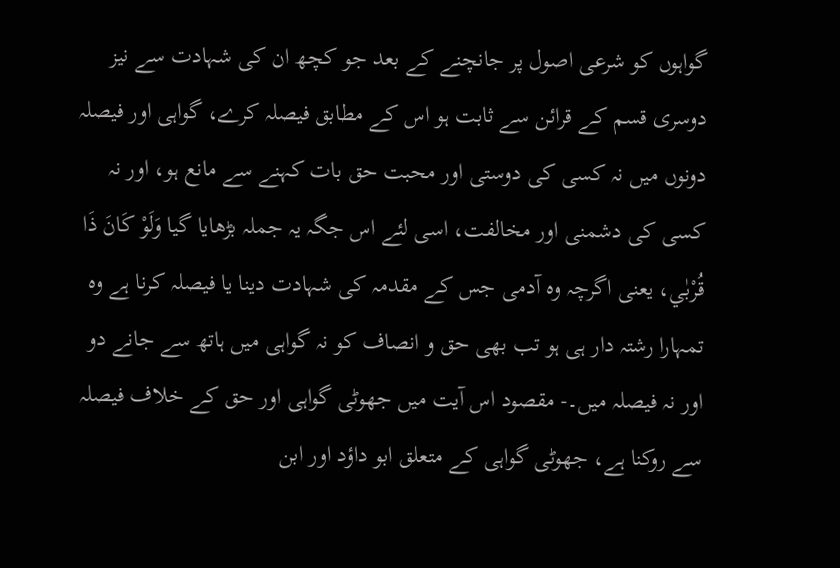گواہوں کو شرعی اصول پر جانچنے کے بعد جو کچھ ان کی شہادت سے نیز دوسری قسم کے قرائن سے ثابت ہو اس کے مطابق فیصلہ کرے، گواہی اور فیصلہ دونوں میں نہ کسی کی دوستی اور محبت حق بات کہنے سے مانع ہو، اور نہ کسی کی دشمنی اور مخالفت، اسی لئے اس جگہ یہ جملہ بڑھایا گیا وَلَوْ كَانَ ذَا قُرْبٰي، یعنی اگرچہ وہ آدمی جس کے مقدمہ کی شہادت دینا یا فیصلہ کرنا ہے وہ تمہارا رشتہ دار ہی ہو تب بھی حق و انصاف کو نہ گواہی میں ہاتھ سے جانے دو اور نہ فیصلہ میں۔- مقصود اس آیت میں جھوٹی گواہی اور حق کے خلاف فیصلہ سے روکنا ہے، جھوٹی گواہی کے متعلق ابو داؤد اور ابن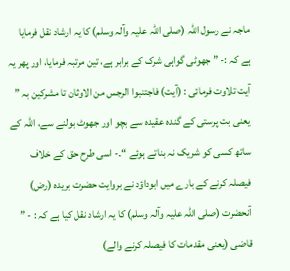ماجہ نے رسول اللہ (صلی اللہ علیہ وآلہ وسلم) کا یہ ارشاد نقل فرمایا ہے کہ :- ” جھوٹی گواہی شرک کے برابر ہے، تین مرتبہ فرمایا، اور پھر یہ آیت تلاوت فرمائی : (آیت) فاجتنبوا الرجس من الاوثان تا مشرکین بہ ” یعنی بت پرستی کے گندہ عقیدہ سے بچو اور جھوٹ بولنے سے، اللہ کے ساتھ کسی کو شریک نہ بناتے ہوئے “۔- اسی طرح حق کے خلاف فیصلہ کرنے کے بارے میں ابوداؤد نے بروایت حضرت بریدہ (رض) آنحضرت (صلی اللہ علیہ وآلہ وسلم) کا یہ ارشاد نقل کیا ہے کہ : - ” قاضی (یعنی مقدمات کا فیصلہ کرنے والے)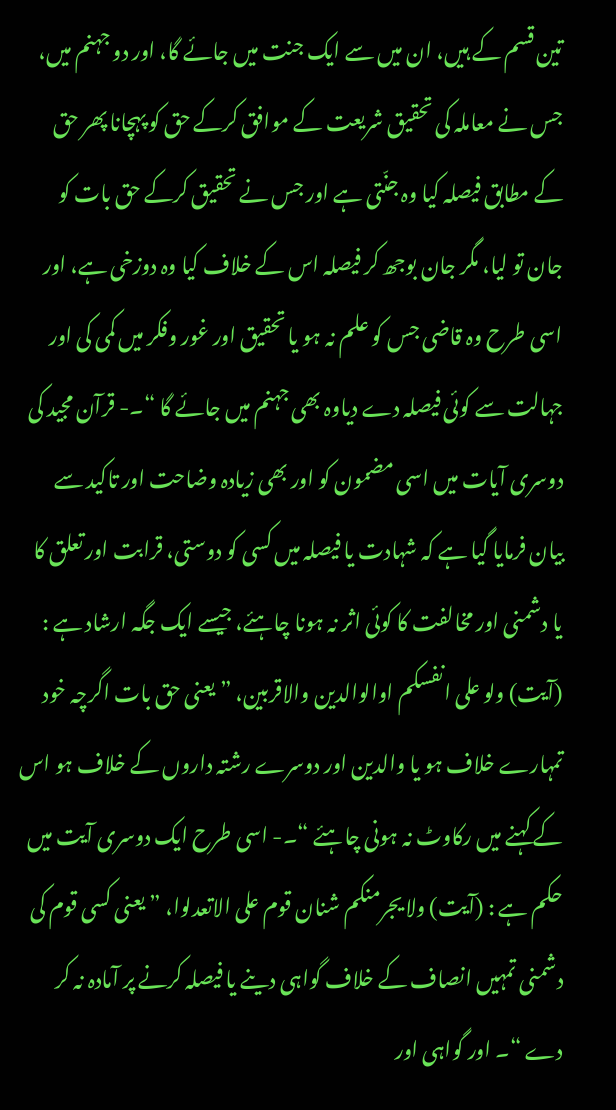تین قسم کے ہیں، ان میں سے ایک جنت میں جائے گا، اور دو جہنم میں، جس نے معاملہ کی تحقیق شریعت کے موافق کرکے حق کو پہچانا پھر حق کے مطابق فیصلہ کیا وہ جنّتی ہے اور جس نے تحقیق کرکے حق بات کو جان تو لیا، مگر جان بوجھ کر فیصلہ اس کے خلاف کیا وہ دوزخی ہے، اور اسی طرح وہ قاضی جس کو علم نہ ہو یا تحقیق اور غور وفکر میں کمی کی اور جہالت سے کوئی فیصلہ دے دیاوہ بھی جہنم میں جائے گا “۔- قرآن مجید کی دوسری آیات میں اسی مضمون کو اور بھی زیادہ وضاحت اور تاکید سے بیان فرمایا گیا ہے کہ شہادت یا فیصلہ میں کسی کو دوستی، قرابت اور تعلق کا یا دشمنی اور مخالفت کا کوئی اثر نہ ہونا چاہئے، جیسے ایک جگہ ارشاد ہے : (آیت) ولو علی انفسکم اوالوالدین والاقربین، ” یعنی حق بات اگرچہ خود تمہارے خلاف ہو یا والدین اور دوسرے رشتہ داروں کے خلاف ہو اس کے کہنے میں رکاوٹ نہ ہونی چاہئے “۔- اسی طرح ایک دوسری آیت میں حکم ہے : (آیت) ولا یجرمنکم شنان قوم علی الاتعدلوا، ” یعنی کسی قوم کی دشمنی تمہیں انصاف کے خلاف گواہی دینے یا فیصلہ کرنے پر آمادہ نہ کر دے “۔ اور گواہی اور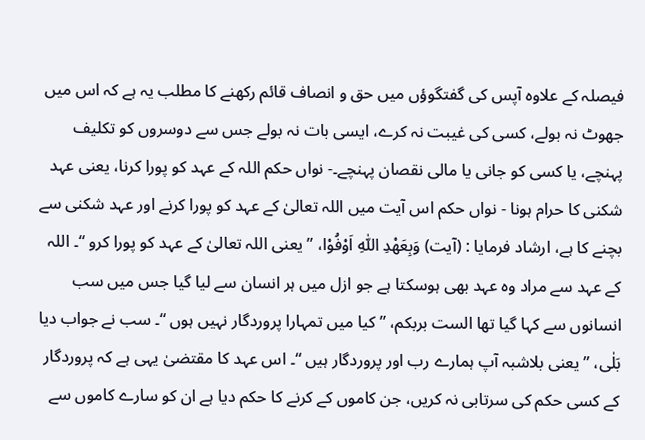فیصلہ کے علاوہ آپس کی گفتگوؤں میں حق و انصاف قائم رکھنے کا مطلب یہ ہے کہ اس میں جھوٹ نہ بولے، کسی کی غیبت نہ کرے، ایسی بات نہ بولے جس سے دوسروں کو تکلیف پہنچے، یا کسی کو جانی یا مالی نقصان پہنچے۔- نواں حکم اللہ کے عہد کو پورا کرنا، یعنی عہد شکنی کا حرام ہونا - نواں حکم اس آیت میں اللہ تعالیٰ کے عہد کو پورا کرنے اور عہد شکنی سے بچنے کا ہے، ارشاد فرمایا : (آیت) وَبِعَهْدِ اللّٰهِ اَوْفُوْا، ” یعنی اللہ تعالیٰ کے عہد کو پورا کرو “۔ اللہ کے عہد سے مراد وہ عہد بھی ہوسکتا ہے جو ازل میں ہر انسان سے لیا گیا جس میں سب انسانوں سے کہا گیا تھا الست بربکم، ” کیا میں تمہارا پروردگار نہیں ہوں “۔ سب نے جواب دیا بَلٰی، ” یعنی بلاشبہ آپ ہمارے رب اور پروردگار ہیں “۔ اس عہد کا مقتضیٰ یہی ہے کہ پروردگار کے کسی حکم کی سرتابی نہ کریں، جن کاموں کے کرنے کا حکم دیا ہے ان کو سارے کاموں سے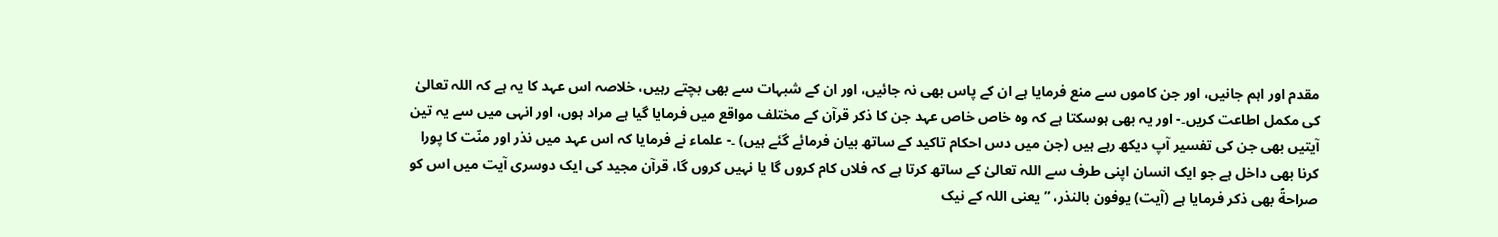مقدم اور اہم جانیں، اور جن کاموں سے منع فرمایا ہے ان کے پاس بھی نہ جائیں، اور ان کے شبہات سے بھی بچتے رہیں، خلاصہ اس عہد کا یہ ہے کہ اللہ تعالیٰ کی مکمل اطاعت کریں۔- اور یہ بھی ہوسکتا ہے کہ وہ خاص خاص عہد جن کا ذکر قرآن کے مختلف مواقع میں فرمایا گیا ہے مراد ہوں، اور انہی میں سے یہ تین آیتیں بھی جن کی تفسیر آپ دیکھ رہے ہیں (جن میں دس احکام تاکید کے ساتھ بیان فرمائے گئے ہیں) ۔- علماء نے فرمایا کہ اس عہد میں نذر اور منّت کا پورا کرنا بھی داخل ہے جو ایک انسان اپنی طرف سے اللہ تعالیٰ کے ساتھ کرتا ہے کہ فلاں کام کروں گا یا نہیں کروں گا، قرآن مجید کی ایک دوسری آیت میں اس کو صراحةً بھی ذکر فرمایا ہے (آیت) یوفون بالنذر، ” یعنی اللہ کے نیک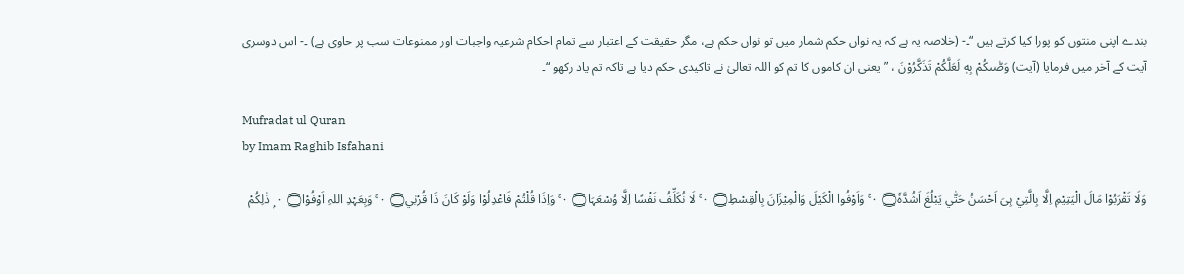بندے اپنی منتوں کو پورا کیا کرتے ہیں “۔- (خلاصہ یہ ہے کہ یہ نواں حکم شمار میں تو نواں حکم ہے، مگر حقیقت کے اعتبار سے تمام احکام شرعیہ واجبات اور ممنوعات سب پر حاوی ہے) ۔- اس دوسری آیت کے آخر میں فرمایا (آیت) وَصّٰىكُمْ بِهٖ لَعَلَّكُمْ تَذَكَّرُوْنَ ، ” یعنی ان کاموں کا تم کو اللہ تعالیٰ نے تاکیدی حکم دیا ہے تاکہ تم یاد رکھو “۔

Mufradat ul Quran
by Imam Raghib Isfahani

وَلَا تَقْرَبُوْا مَالَ الْيَتِيْمِ اِلَّا بِالَّتِيْ ہِىَ اَحْسَنُ حَتّٰي يَبْلُغَ اَشُدَّہٗ۝ ٠ ۚ وَاَوْفُوا الْكَيْلَ وَالْمِيْزَانَ بِالْقِسْطِ۝ ٠ ۚ لَا نُكَلِّفُ نَفْسًا اِلَّا وُسْعَہَا۝ ٠ ۚ وَاِذَا قُلْتُمْ فَاعْدِلُوْا وَلَوْ كَانَ ذَا قُرْبٰي۝ ٠ ۚ وَبِعَہْدِ اللہِ اَوْفُوْا۝ ٠ ۭ ذٰلِكُمْ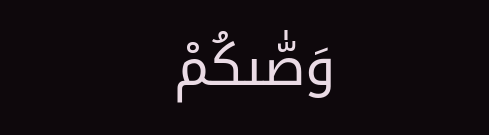وَصّٰىكُمْ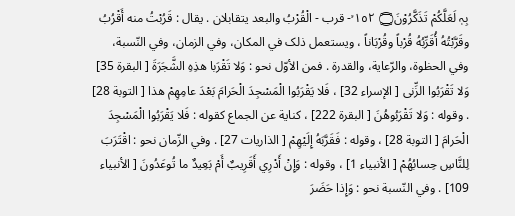بِہٖ لَعَلَّكُمْ تَذَكَّرُوْنَ۝ ١٥٢ ۙ- قرب - الْقُرْبُ والبعد يتقابلان . يقال : قَرُبْتُ منه أَقْرُبُ وقَرَّبْتُهُ أُقَرِّبُهُ قُرْباً وقُرْبَاناً ، ويستعمل ذلک في المکان، وفي الزمان، وفي النّسبة، وفي الحظوة، والرّعاية، والقدرة . فمن الأوّل نحو : وَلا تَقْرَبا هذِهِ الشَّجَرَةَ [ البقرة 35] وَلا تَقْرَبُوا الزِّنى [ الإسراء 32] ، فَلا يَقْرَبُوا الْمَسْجِدَ الْحَرامَ بَعْدَ عامِهِمْ هذا [ التوبة 28] . وقوله : وَلا تَقْرَبُوهُنَ [ البقرة 222] ، كناية عن الجماع کقوله : فَلا يَقْرَبُوا الْمَسْجِدَ الْحَرامَ [ التوبة 28] ، وقوله : فَقَرَّبَهُ إِلَيْهِمْ [ الذاریات 27] . وفي الزّمان نحو : اقْتَرَبَ لِلنَّاسِ حِسابُهُمْ [ الأنبیاء 1] ، وقوله : وَإِنْ أَدْرِي أَقَرِيبٌ أَمْ بَعِيدٌ ما تُوعَدُونَ [ الأنبیاء 109] . وفي النّسبة نحو : وَإِذا حَضَرَ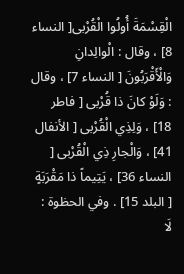الْقِسْمَةَ أُولُوا الْقُرْبى[ النساء 8] ، وقال : الْوالِدانِ وَالْأَقْرَبُونَ [ النساء 7] ، وقال : وَلَوْ كانَ ذا قُرْبى [ فاطر 18] ، وَلِذِي الْقُرْبى [ الأنفال 41] ، وَالْجارِ ذِي الْقُرْبى [ النساء 36] ، يَتِيماً ذا مَقْرَبَةٍ [ البلد 15] . وفي الحظوة : لَا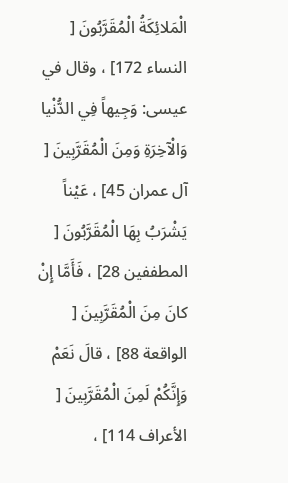الْمَلائِكَةُ الْمُقَرَّبُونَ [ النساء 172] ، وقال في عيسى: وَجِيهاً فِي الدُّنْيا وَالْآخِرَةِ وَمِنَ الْمُقَرَّبِينَ [ آل عمران 45] ، عَيْناً يَشْرَبُ بِهَا الْمُقَرَّبُونَ [ المطففین 28] ، فَأَمَّا إِنْ كانَ مِنَ الْمُقَرَّبِينَ [ الواقعة 88] ، قالَ نَعَمْ وَإِنَّكُمْ لَمِنَ الْمُقَرَّبِينَ [ الأعراف 114] ،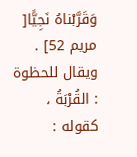وَقَرَّبْناهُ نَجِيًّا[ مریم 52] . ويقال للحظوة : القُرْبَةُ ، کقوله :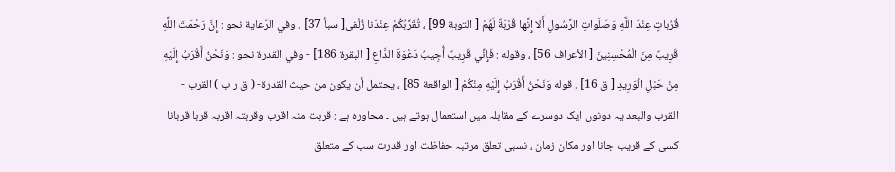قُرُباتٍ عِنْدَ اللَّهِ وَصَلَواتِ الرَّسُولِ أَلا إِنَّها قُرْبَةٌ لَهُمْ [ التوبة 99] ، تُقَرِّبُكُمْ عِنْدَنا زُلْفى[ سبأ 37] . وفي الرّعاية نحو : إِنَّ رَحْمَتَ اللَّهِ قَرِيبٌ مِنَ الْمُحْسِنِينَ [ الأعراف 56] ، وقوله : فَإِنِّي قَرِيبٌ أُجِيبُ دَعْوَةَ الدَّاعِ [ البقرة 186] - وفي القدرة نحو : وَنَحْنُ أَقْرَبُ إِلَيْهِ مِنْ حَبْلِ الْوَرِيدِ [ ق 16] . قوله وَنَحْنُ أَقْرَبُ إِلَيْهِ مِنْكُمْ [ الواقعة 85] ، يحتمل أن يكون من حيث القدرة- ( ق ر ب ) القرب - القرب والبعد یہ دونوں ایک دوسرے کے مقابلہ میں استعمال ہوتے ہیں ۔ محاورہ ہے : قربت منہ اقرب وقربتہ اقربہ قربا قربانا کسی کے قریب جانا اور مکان زمان ، نسبی تعلق مرتبہ حفاظت اور قدرت سب کے متعلق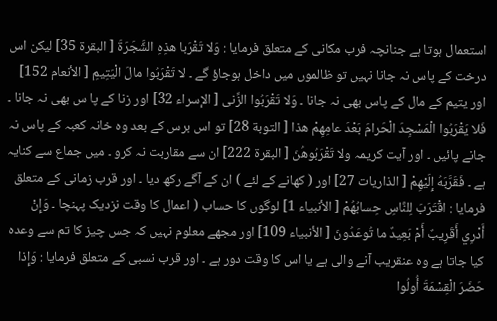استعمال ہوتا ہے جنانچہ فرب مکانی کے متعلق فرمایا : وَلا تَقْرَبا هذِهِ الشَّجَرَةَ [ البقرة 35] لیکن اس درخت کے پاس نہ جانا نہیں تو ظالموں میں داخل ہوجاؤ گے ۔ لا تَقْرَبُوا مالَ الْيَتِيمِ [ الأنعام 152] اور یتیم کے مال کے پاس بھی نہ جانا ۔ وَلا تَقْرَبُوا الزِّنى [ الإسراء 32] اور زنا کے پا س بھی نہ جانا ۔ فَلا يَقْرَبُوا الْمَسْجِدَ الْحَرامَ بَعْدَ عامِهِمْ هذا [ التوبة 28] تو اس برس کے بعد وہ خانہ کعبہ کے پاس نہ جانے پائیں ۔ اور آیت کریمہ ولا تَقْرَبُوهُنَ [ البقرة 222] ان سے مقاربت نہ کرو ۔ میں جماع سے کنایہ ہے ۔ فَقَرَّبَهُ إِلَيْهِمْ [ الذاریات 27] اور ( کھانے کے لئے ) ان کے آگے رکھ دیا ۔ اور قرب زمانی کے متعلق فرمایا : اقْتَرَبَ لِلنَّاسِ حِسابُهُمْ [ الأنبیاء 1] لوگوں کا حساب ( اعمال کا وقت نزدیک پہنچا ۔ وَإِنْ أَدْرِي أَقَرِيبٌ أَمْ بَعِيدٌ ما تُوعَدُونَ [ الأنبیاء 109] اور مجھے معلوم نہیں کہ جس چیز کا تم سے وعدہ کیا جاتا ہے وہ عنقریب آنے والی ہے یا اس کا وقت دور ہے ۔ اور قرب نسبی کے متعلق فرمایا : وَإِذا حَضَرَ الْقِسْمَةَ أُولُوا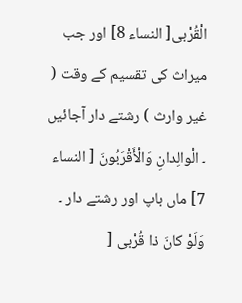الْقُرْبى[ النساء 8] اور جب میراث کی تقسیم کے وقت ( غیر وارث ) رشتے دار آجائیں ۔ الْوالِدانِ وَالْأَقْرَبُونَ [ النساء 7] ماں باپ اور رشتے دار ۔ وَلَوْ كانَ ذا قُرْبى [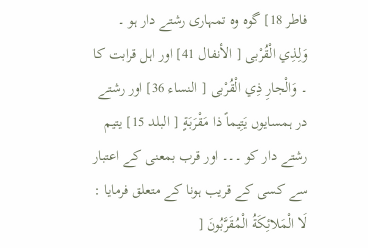فاطر 18] گوہ وہ تمہاری رشتے دار ہو ۔ وَلِذِي الْقُرْبى [ الأنفال 41] اور اہل قرابت کا ۔ وَالْجارِ ذِي الْقُرْبى [ النساء 36] اور رشتے در ہمسایوں يَتِيماً ذا مَقْرَبَةٍ [ البلد 15] یتیم رشتے دار کو ۔۔۔ اور قرب بمعنی کے اعتبار سے کسی کے قریب ہونا کے متعلق فرمایا : لَا الْمَلائِكَةُ الْمُقَرَّبُونَ [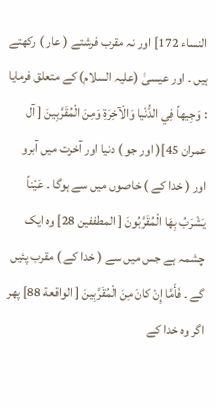النساء 172] اور نہ مقرب فرشتے ( عار ) رکھتے ہیں ۔ اور عیسیٰ (علیہ السلام) کے متعلق فرمایا : وَجِيهاً فِي الدُّنْيا وَالْآخِرَةِ وَمِنَ الْمُقَرَّبِينَ [ آل عمران 45]( اور جو ) دنیا اور آخرت میں آبرو اور ( خدا کے ) خاصوں میں سے ہوگا ۔ عَيْناً يَشْرَبُ بِهَا الْمُقَرَّبُونَ [ المطففین 28] وہ ایک چشمہ ہے جس میں سے ( خدا کے ) مقرب پئیں گے ۔ فَأَمَّا إِنْ كانَ مِنَ الْمُقَرَّبِينَ [ الواقعة 88] پھر اگر وہ خدا کے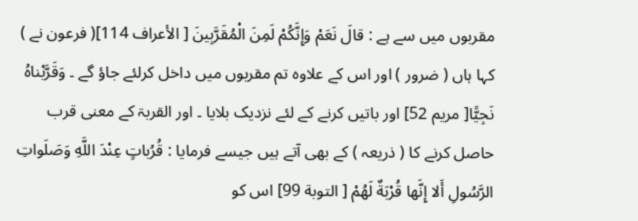مقربوں میں سے ہے : قالَ نَعَمْ وَإِنَّكُمْ لَمِنَ الْمُقَرَّبِينَ [ الأعراف 114]( فرعون نے ) کہا ہاں ( ضرور ) اور اس کے علاوہ تم مقربوں میں داخل کرلئے جاؤ گے ۔ وَقَرَّبْناهُ نَجِيًّا[ مریم 52] اور باتیں کرنے کے لئے نزدیک بلایا ۔ اور القربۃ کے معنی قرب حاصل کرنے کا ( ذریعہ ) کے بھی آتے ہیں جیسے فرمایا : قُرُباتٍ عِنْدَ اللَّهِ وَصَلَواتِ الرَّسُولِ أَلا إِنَّها قُرْبَةٌ لَهُمْ [ التوبة 99] اس کو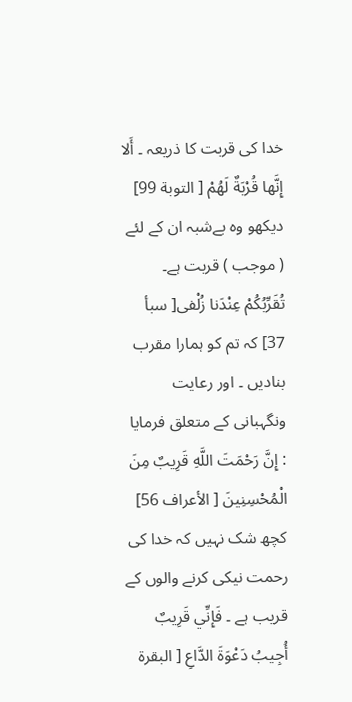خدا کی قربت کا ذریعہ ۔ أَلا إِنَّها قُرْبَةٌ لَهُمْ [ التوبة 99] دیکھو وہ بےشبہ ان کے لئے ( موجب ) قربت ہے۔ تُقَرِّبُكُمْ عِنْدَنا زُلْفى[ سبأ 37] کہ تم کو ہمارا مقرب بنادیں ۔ اور رعایت ونگہبانی کے متعلق فرمایا : إِنَّ رَحْمَتَ اللَّهِ قَرِيبٌ مِنَ الْمُحْسِنِينَ [ الأعراف 56] کچھ شک نہیں کہ خدا کی رحمت نیکی کرنے والوں کے قریب ہے ۔ فَإِنِّي قَرِيبٌ أُجِيبُ دَعْوَةَ الدَّاعِ [ البقرة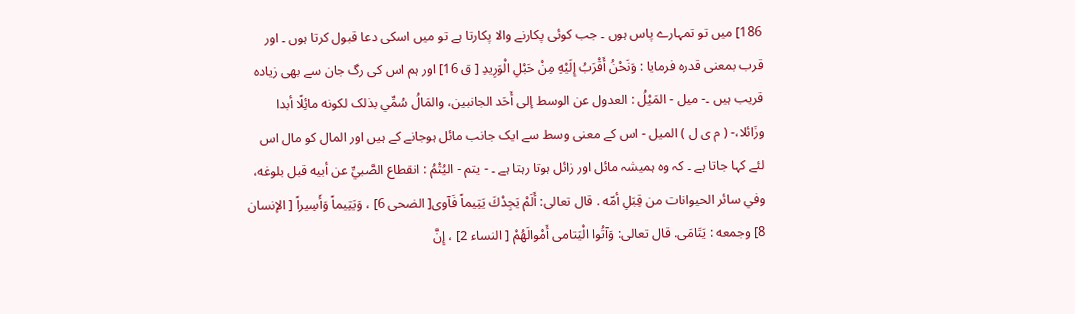186] میں تو تمہارے پاس ہوں ۔ جب کوئی پکارنے والا پکارتا ہے تو میں اسکی دعا قبول کرتا ہوں ۔ اور قرب بمعنی قدرہ فرمایا : وَنَحْنُ أَقْرَبُ إِلَيْهِ مِنْ حَبْلِ الْوَرِيدِ [ ق 16] اور ہم اس کی رگ جان سے بھی زیادہ قریب ہیں ۔- ميل - المَيْلُ : العدول عن الوسط إلى أَحَد الجانبین، والمَالُ سُمِّي بذلک لکونه مائِلًا أبدا وزَائلا،- ( م ی ل ) المیل - اس کے معنی وسط سے ایک جانب مائل ہوجانے کے ہیں اور المال کو مال اس لئے کہا جاتا ہے ۔ کہ وہ ہمیشہ مائل اور زائل ہوتا رہتا ہے ۔ - يتم - اليُتْمُ : انقطاع الصَّبيِّ عن أبيه قبل بلوغه، وفي سائر الحیوانات من قِبَلِ أمّه . قال تعالی: أَلَمْ يَجِدْكَ يَتِيماً فَآوی[ الضحی 6] ، وَيَتِيماً وَأَسِيراً [ الإنسان 8] وجمعه : يَتَامَى. قال تعالی: وَآتُوا الْيَتامی أَمْوالَهُمْ [ النساء 2] ، إِنَّ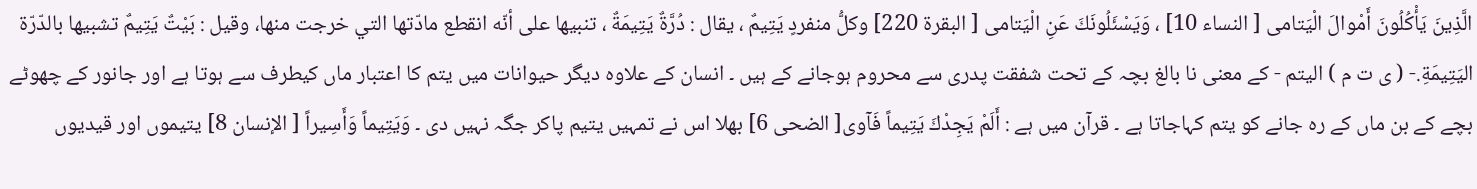الَّذِينَ يَأْكُلُونَ أَمْوالَ الْيَتامی [ النساء 10] ، وَيَسْئَلُونَكَ عَنِ الْيَتامی [ البقرة 220] وكلُّ منفردٍ يَتِيمٌ ، يقال : دُرَّةٌ يَتِيمَةٌ ، تنبيها علی أنّه انقطع مادّتها التي خرجت منها، وقیل : بَيْتٌ يَتِيمٌ تشبيها بالدّرّة اليَتِيمَةِ.- ( ی ت م ) الیتم - کے معنی نا بالغ بچہ کے تحت شفقت پدری سے محروم ہوجانے کے ہیں ۔ انسان کے علاوہ دیگر حیوانات میں یتم کا اعتبار ماں کیطرف سے ہوتا ہے اور جانور کے چھوٹے بچے کے بن ماں کے رہ جانے کو یتم کہاجاتا ہے ۔ قرآن میں ہے : أَلَمْ يَجِدْكَ يَتِيماً فَآوی[ الضحی 6] بھلا اس نے تمہیں یتیم پاکر جگہ نہیں دی ۔ وَيَتِيماً وَأَسِيراً [ الإنسان 8] یتیموں اور قیدیوں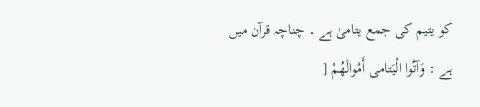کو یتیم کی جمع یتامیٰ ہے ۔ چناچہ قرآن میں ہے : وَآتُوا الْيَتامی أَمْوالَهُمْ [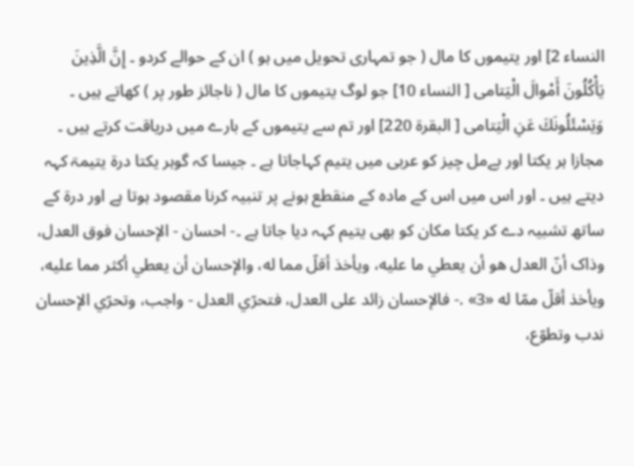النساء 2] اور یتیموں کا مال ( جو تمہاری تحویل میں ہو ) ان کے حوالے کردو ۔ إِنَّ الَّذِينَ يَأْكُلُونَ أَمْوالَ الْيَتامی [ النساء 10] جو لوگ یتیموں کا مال ( ناجائز طور پر ) کھاتے ہیں ۔ وَيَسْئَلُونَكَ عَنِ الْيَتامی [ البقرة 220] اور تم سے یتیموں کے بارے میں دریاقت کرتے ہیں ۔ مجازا ہر یکتا اور بےمل چیز کو عربی میں یتیم کہاجاتا ہے ۔ جیسا کہ گوہر یکتا درۃ یتیمۃ کہہ دیتے ہیں ۔ اور اس میں اس کے مادہ کے منقطع ہونے پر تنبیہ کرنا مقصود ہوتا ہے اور درۃ کے ساتھ تشبیہ دے کر یکتا مکان کو بھی یتیم کہہ دیا جاتا ہے ۔- احسان - الإحسان فوق العدل، وذاک أنّ العدل هو أن يعطي ما عليه، ويأخذ أقلّ مما له، والإحسان أن يعطي أكثر مما عليه، ويأخذ أقلّ ممّا له «3» .- فالإحسان زائد علی العدل، فتحرّي العدل - واجب، وتحرّي الإحسان ندب وتطوّع،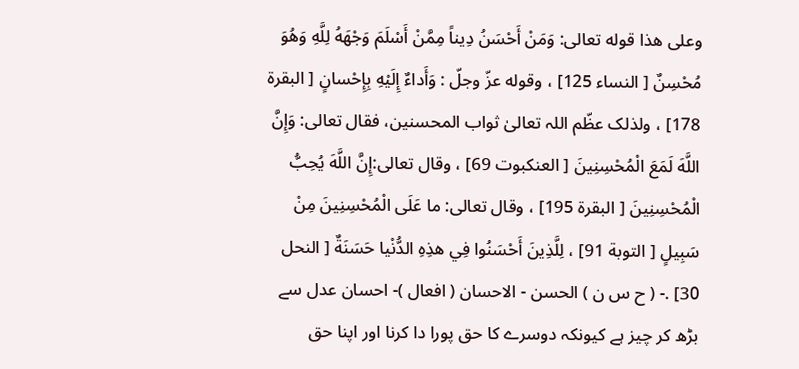وعلی هذا قوله تعالی: وَمَنْ أَحْسَنُ دِيناً مِمَّنْ أَسْلَمَ وَجْهَهُ لِلَّهِ وَهُوَ مُحْسِنٌ [ النساء 125] ، وقوله عزّ وجلّ : وَأَداءٌ إِلَيْهِ بِإِحْسانٍ [ البقرة 178] ، ولذلک عظّم اللہ تعالیٰ ثواب المحسنین، فقال تعالی: وَإِنَّ اللَّهَ لَمَعَ الْمُحْسِنِينَ [ العنکبوت 69] ، وقال تعالی:إِنَّ اللَّهَ يُحِبُّ الْمُحْسِنِينَ [ البقرة 195] ، وقال تعالی: ما عَلَى الْمُحْسِنِينَ مِنْ سَبِيلٍ [ التوبة 91] ، لِلَّذِينَ أَحْسَنُوا فِي هذِهِ الدُّنْيا حَسَنَةٌ [ النحل 30] .- ( ح س ن ) الحسن - الاحسان ( افعال )- احسان عدل سے بڑھ کر چیز ہے کیونکہ دوسرے کا حق پورا دا کرنا اور اپنا حق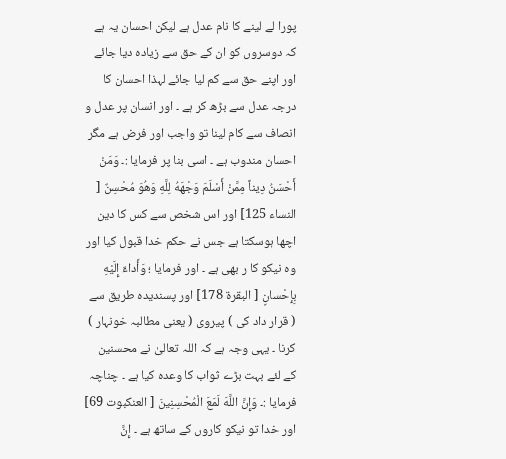پورا لے لینے کا نام عدل ہے لیکن احسان یہ ہے کہ دوسروں کو ان کے حق سے زیادہ دیا جائے اور اپنے حق سے کم لیا جائے لہذا احسان کا درجہ عدل سے بڑھ کر ہے ۔ اور انسان پر عدل و انصاف سے کام لینا تو واجب اور فرض ہے مگر احسان مندوب ہے ۔ اسی بنا پر فرمایا :۔ وَمَنْ أَحْسَنُ دِيناً مِمَّنْ أَسْلَمَ وَجْهَهُ لِلَّهِ وَهُوَ مُحْسِنٌ [ النساء 125] اور اس شخص سے کس کا دین اچھا ہوسکتا ہے جس نے حکم خدا قبول کیا اور وہ نیکو کا ر بھی ہے ۔ اور فرمایا ؛ وَأَداءٌ إِلَيْهِ بِإِحْسانٍ [ البقرة 178] اور پسندیدہ طریق سے ( قرار داد کی ) پیروی ( یعنی مطالبہ خونہار ) کرنا ۔ یہی وجہ ہے کہ اللہ تعالیٰ نے محسنین کے لئے بہت بڑے ثواب کا وعدہ کیا ہے ۔ چناچہ فرمایا :۔ وَإِنَّ اللَّهَ لَمَعَ الْمُحْسِنِينَ [ العنکبوت 69] اور خدا تو نیکو کاروں کے ساتھ ہے ۔ إِنَّ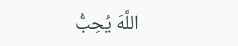اللَّهَ يُحِبُّ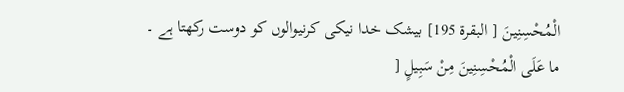الْمُحْسِنِينَ [ البقرة 195] بیشک خدا نیکی کرنیوالوں کو دوست رکھتا ہے ۔ ما عَلَى الْمُحْسِنِينَ مِنْ سَبِيلٍ [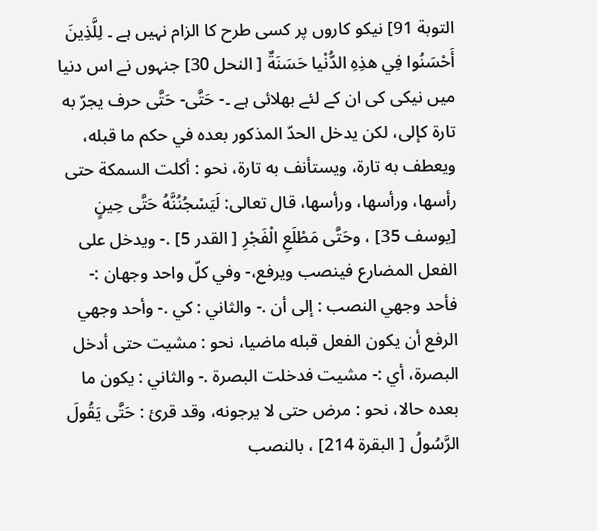التوبة 91] نیکو کاروں پر کسی طرح کا الزام نہیں ہے ۔ لِلَّذِينَ أَحْسَنُوا فِي هذِهِ الدُّنْيا حَسَنَةٌ [ النحل 30] جنہوں نے اس دنیا میں نیکی کی ان کے لئے بھلائی ہے ۔- حَتَّى- حَتَّى حرف يجرّ به تارة كإلى، لکن يدخل الحدّ المذکور بعده في حکم ما قبله، ويعطف به تارة، ويستأنف به تارة، نحو : أكلت السمکة حتی رأسها، ورأسها، ورأسها، قال تعالی: لَيَسْجُنُنَّهُ حَتَّى حِينٍ [يوسف 35] ، وحَتَّى مَطْلَعِ الْفَجْرِ [ القدر 5] .- ويدخل علی الفعل المضارع فينصب ويرفع،- وفي كلّ واحد وجهان :- فأحد وجهي النصب : إلى أن .- والثاني : كي .- وأحد وجهي الرفع أن يكون الفعل قبله ماضیا، نحو : مشیت حتی أدخل البصرة، أي :- مشیت فدخلت البصرة .- والثاني : يكون ما بعده حالا، نحو : مرض حتی لا يرجونه، وقد قرئ : حَتَّى يَقُولَ الرَّسُولُ [ البقرة 214] ، بالنصب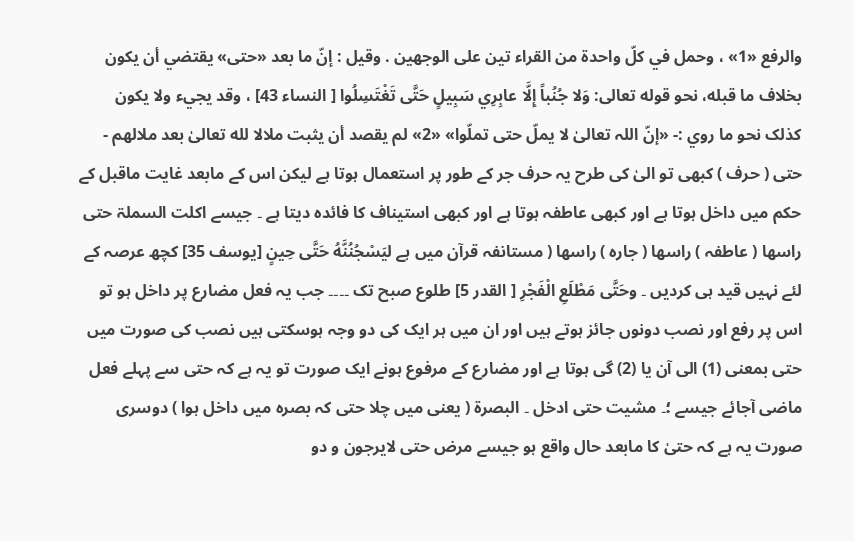والرفع «1» ، وحمل في كلّ واحدة من القراء تین علی الوجهين . وقیل : إنّ ما بعد «حتی» يقتضي أن يكون بخلاف ما قبله، نحو قوله تعالی: وَلا جُنُباً إِلَّا عابِرِي سَبِيلٍ حَتَّى تَغْتَسِلُوا [ النساء 43] ، وقد يجيء ولا يكون کذلک نحو ما روي :- «إنّ اللہ تعالیٰ لا يملّ حتی تملّوا» «2» لم يقصد أن يثبت ملالا لله تعالیٰ بعد ملالهم - حتی ( حرف ) کبھی تو الیٰ کی طرح یہ حرف جر کے طور پر استعمال ہوتا ہے لیکن اس کے مابعد غایت ماقبل کے حکم میں داخل ہوتا ہے اور کبھی عاطفہ ہوتا ہے اور کبھی استیناف کا فائدہ دیتا ہے ۔ جیسے اکلت السملۃ حتی راسھا ( عاطفہ ) راسھا ( جارہ ) راسھا ( مستانفہ قرآن میں ہے ليَسْجُنُنَّهُ حَتَّى حِينٍ [يوسف 35] کچھ عرصہ کے لئے نہیں قید ہی کردیں ۔ وحَتَّى مَطْلَعِ الْفَجْرِ [ القدر 5] طلوع صبح تک ۔۔۔۔ جب یہ فعل مضارع پر داخل ہو تو اس پر رفع اور نصب دونوں جائز ہوتے ہیں اور ان میں ہر ایک کی دو وجہ ہوسکتی ہیں نصب کی صورت میں حتی بمعنی (1) الی آن یا (2) گی ہوتا ہے اور مضارع کے مرفوع ہونے ایک صورت تو یہ ہے کہ حتی سے پہلے فعل ماضی آجائے جیسے ؛۔ مشیت حتی ادخل ۔ البصرۃ ( یعنی میں چلا حتی کہ بصرہ میں داخل ہوا ) دوسری صورت یہ ہے کہ حتیٰ کا مابعد حال واقع ہو جیسے مرض حتی لایرجون و دو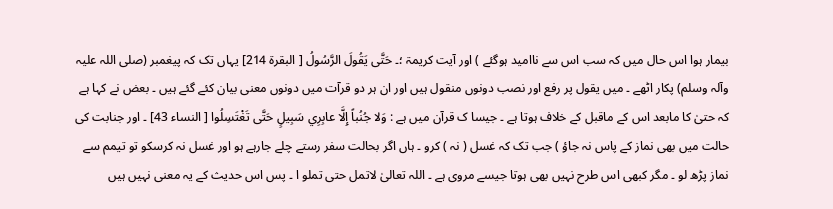بیمار ہوا اس حال میں کہ سب اس سے ناامید ہوگئے ) اور آیت کریمۃ ؛۔ حَتَّى يَقُولَ الرَّسُولُ [ البقرة 214] یہاں تک کہ پیغمبر (صلی اللہ علیہ وآلہ وسلم) پکار اٹھے ۔ میں یقول پر رفع اور نصب دونوں منقول ہیں اور ان ہر دو قرآت میں دونوں معنی بیان کئے گئے ہیں ۔ بعض نے کہا ہے کہ حتیٰ کا مابعد اس کے ماقبل کے خلاف ہوتا ہے ۔ جیسا ک قرآن میں ہے : وَلا جُنُباً إِلَّا عابِرِي سَبِيلٍ حَتَّى تَغْتَسِلُوا [ النساء 43] ۔ اور جنابت کی حالت میں بھی نماز کے پاس نہ جاؤ ) جب تک کہ غسل ( نہ ) کرو ۔ ہاں اگر بحالت سفر رستے چلے جارہے ہو اور غسل نہ کرسکو تو تیمم سے نماز پڑھ لو ۔ مگر کبھی اس طرح نہیں بھی ہوتا جیسے مروی ہے ۔ اللہ تعالیٰ لاتمل حتی تملو ا ۔ پس اس حدیث کے یہ معنی نہیں ہیں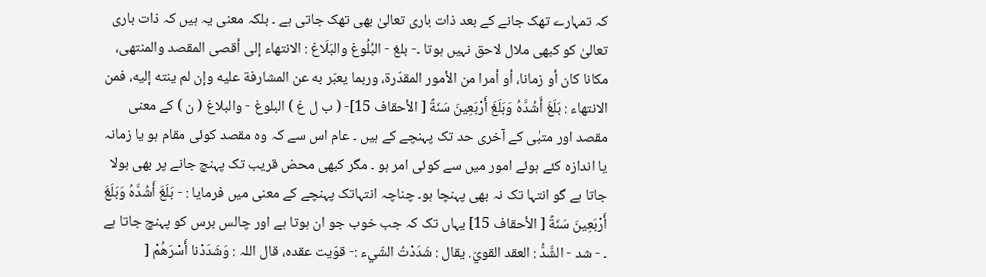کہ تمہارے تھک جانے کے بعد ذات باری تعالیٰ بھی تھک جاتی ہے ۔ بلکہ معنی یہ ہیں کہ ذات باری تعالیٰ کو کبھی ملال لاحق نہیں ہوتا ۔- بلغ - البُلُوغ والبَلَاغ : الانتهاء إلى أقصی المقصد والمنتهى، مکانا کان أو زمانا، أو أمرا من الأمور المقدّرة، وربما يعبّر به عن المشارفة عليه وإن لم ينته إليه، فمن الانتهاء : بَلَغَ أَشُدَّهُ وَبَلَغَ أَرْبَعِينَ سَنَةً [ الأحقاف 15]- ( ب ل غ ) البلوغ - والبلاغ ( ن ) کے معنی مقصد اور متبٰی کے آخری حد تک پہنچے کے ہیں ۔ عام اس سے کہ وہ مقصد کوئی مقام ہو یا زمانہ یا اندازہ کئے ہوئے امور میں سے کوئی امر ہو ۔ مگر کبھی محض قریب تک پہنچ جانے پر بھی بولا جاتا ہے گو انتہا تک نہ بھی پہنچا ہو۔ چناچہ انتہاتک پہنچے کے معنی میں فرمایا : - بَلَغَ أَشُدَّهُ وَبَلَغَ أَرْبَعِينَ سَنَةً [ الأحقاف 15] یہاں تک کہ جب خوب جو ان ہوتا ہے اور چالس برس کو پہنچ جاتا ہے ۔ - شد - الشَّدُّ : العقد القويّ. يقال : شَدَدْتُ الشّيء :- قوّيت عقده، قال اللہ : وَشَدَدْنا أَسْرَهُمْ [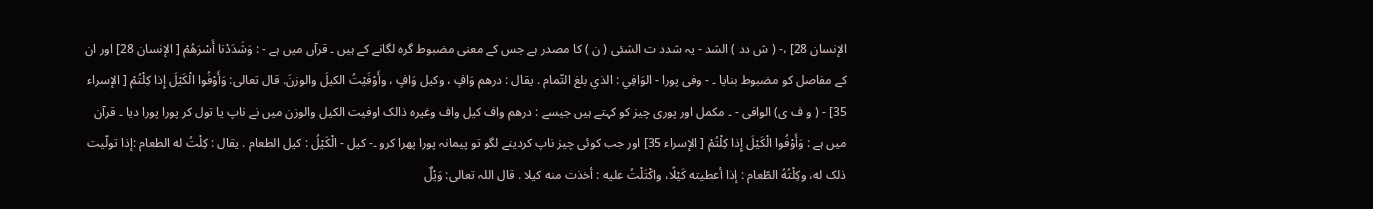الإنسان 28] ،- ( ش دد ) الشد - یہ شدد ت الشئی ( ن ) کا مصدر ہے جس کے معنی مضبوط گرہ لگانے کے ہیں ۔ قرآں میں ہے - : وَشَدَدْنا أَسْرَهُمْ [ الإنسان 28] اور ان کے مفاصل کو مضبوط بنایا ۔ - وفی پورا - الوَافِي : الذي بلغ التّمام . يقال : درهم وَافٍ ، وكيل وَافٍ ، وأَوْفَيْتُ الكيلَ والوزنَ. قال تعالی: وَأَوْفُوا الْكَيْلَ إِذا كِلْتُمْ [ الإسراء 35] - ( و ف ی) الوافی - ۔ مکمل اور پوری چیز کو کہتے ہیں جیسے : درھم واف کیل واف وغیرہ ذالک اوفیت الکیل والوزن میں نے ناپ یا تول کر پورا پورا دیا ۔ قرآن میں ہے : وَأَوْفُوا الْكَيْلَ إِذا كِلْتُمْ [ الإسراء 35] اور جب کوئی چیز ناپ کردینے لگو تو پیمانہ پورا پھرا کرو ۔- كيل - الْكَيْلُ : كيل الطعام . يقال : كِلْتُ له الطعام :إذا تولّيت ذلک له، وكِلْتُهُ الطّعام : إذا أعطیته كَيْلًا، واكْتَلْتُ عليه : أخذت منه كيلا . قال اللہ تعالی: وَيْلٌ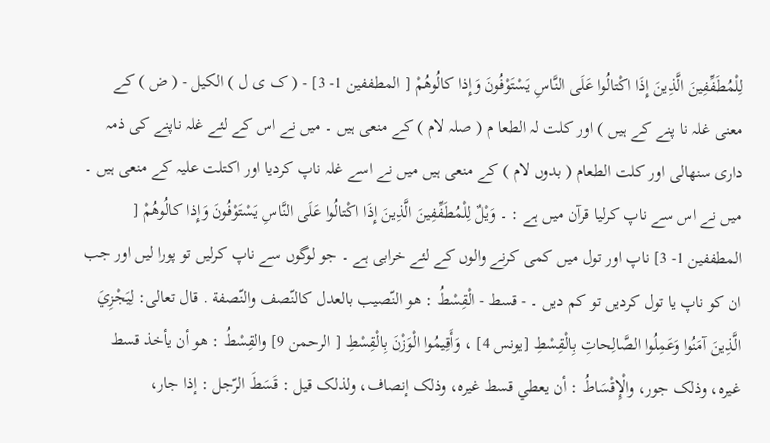لِلْمُطَفِّفِينَ الَّذِينَ إِذَا اكْتالُوا عَلَى النَّاسِ يَسْتَوْفُونَ وَإِذا کالُوهُمْ [ المطففین 1- 3] - ( ک ی ل ) الکیل - ( ض ) کے معنی غلہ نا پنے کے ہیں ) اور کلت لہ الطعا م ( صلہ لام ) کے منعی ہیں ۔ میں نے اس کے لئے غلہ ناپنے کی ذمہ داری سنھالی اور کلت الطعام ( بدوں لام ) کے منعی ہیں میں نے اسے غلہ ناپ کردیا اور اکتلت علیہ کے منعی ہیں ۔ میں نے اس سے ناپ کرلیا قرآن میں ہے : ۔ وَيْلٌ لِلْمُطَفِّفِينَ الَّذِينَ إِذَا اكْتالُوا عَلَى النَّاسِ يَسْتَوْفُونَ وَإِذا کالُوهُمْ [ المطففین 1- 3] ناپ اور تول میں کمی کرنے والوں کے لئے خرابی ہے ۔ جو لوگوں سے ناپ کرلیں تو پورا لیں اور جب ان کو ناپ یا تول کردیں تو کم دیں ۔ - قسط - الْقِسْطُ : هو النّصيب بالعدل کالنّصف والنّصفة . قال تعالی: لِيَجْزِيَ الَّذِينَ آمَنُوا وَعَمِلُوا الصَّالِحاتِ بِالْقِسْطِ [يونس 4] ، وَأَقِيمُوا الْوَزْنَ بِالْقِسْطِ [ الرحمن 9] والقِسْطُ : هو أن يأخذ قسط غيره، وذلک جور، والْإِقْسَاطُ : أن يعطي قسط غيره، وذلک إنصاف، ولذلک قيل : قَسَطَ الرّجل : إذا جار،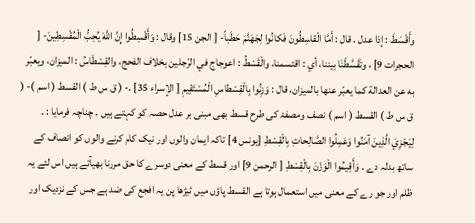وأَقْسَطَ : إذا عدل . قال : أَمَّا الْقاسِطُونَ فَكانُوا لِجَهَنَّمَ حَطَباً- [ الجن 15] وقال : وَأَقْسِطُوا إِنَّ اللَّهَ يُحِبُّ الْمُقْسِطِينَ- [ الحجرات 9] ، وتَقَسَّطْنَا بيننا، أي : اقتسمنا، والْقَسْطُ : اعوجاج في الرّجلین بخلاف الفحج، والقِسْطَاسُ : المیزان، ويعبّر به عن العدالة كما يعبّر عنها بالمیزان، قال : وَزِنُوا بِالْقِسْطاسِ الْمُسْتَقِيمِ [ الإسراء 35] .- ( ق س ط ) القسط ( اسم )- ( ق س ط ) القسط ( اسم ) نصف ومصفۃ کی طرح قسط بھی مبنی بر عدل حصہ کو کہتے ہیں ۔ چناچہ فرمایا : ۔ لِيَجْزِيَ الَّذِينَ آمَنُوا وَعَمِلُوا الصَّالِحاتِ بِالْقِسْطِ [يونس 4] تاکہ ایمان والوں اور نیک کام کرنے والوں کو انصاف کے ساتھ بدلہ دے ۔ وَأَقِيمُوا الْوَزْنَ بِالْقِسْطِ [ الرحمن 9] اور قسط کے معنی دوسرے کا حق مررنا بھیآتے ہیں اس لئے یہ ظلم اور جو رے کے معنی میں استعمال ہوتا ہے القسط پاؤں میں ٹیڑھا پن یہ افجع کی ضد ہے جس کے نزدیک اور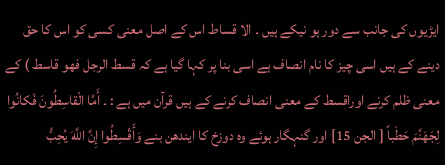ایڑیوں کی جانب سے دور ہو نیکے ہیں ۔ الا قساط اس کے اصل معنی کسی کو اس کا حق دینے کے ہیں اسی چیز کا نام انصاف ہے اسی بنا پر کہا گیا ہے کہ قسط الرجل فھو قاسط ) کے معنی ظلم کرنے اوراقسط کے معنی انصاف کرنے کے ہیں قرآن میں ہے : ۔ أَمَّا الْقاسِطُونَ فَكانُوا لِجَهَنَّمَ حَطَباً [ الجن 15] اور گنہگار ہوئے وہ دوزخ کا ایندھن بنے وَأَقْسِطُوا إِنَّ اللَّهَ يُحِبُّ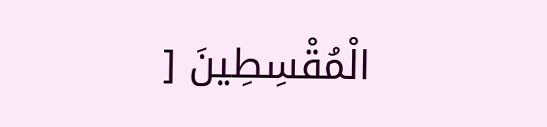الْمُقْسِطِينَ [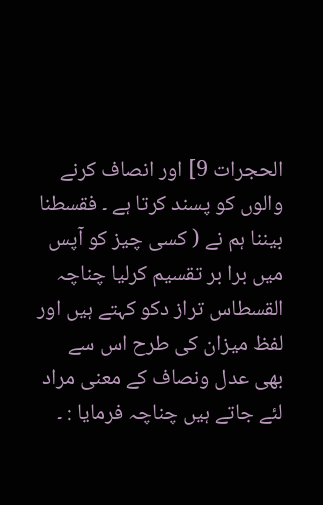الحجرات 9] اور انصاف کرنے والوں کو پسند کرتا ہے ۔ فقسطنا بیننا ہم نے ( کسی چیز کو آپس میں برا بر تقسیم کرلیا چناچہ القسطاس تراز دکو کہتے ہیں اور لفظ میزان کی طرح اس سے بھی عدل ونصاف کے معنی مراد لئے جاتے ہیں چناچہ فرمایا : ۔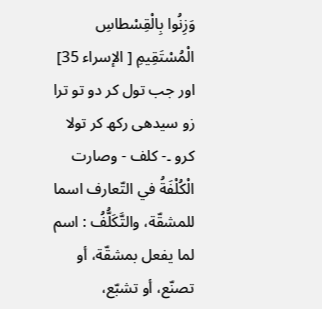وَزِنُوا بِالْقِسْطاسِ الْمُسْتَقِيمِ [ الإسراء 35] اور جب تول کر دو تو ترا زو سیدھی رکھ کر تولا کرو ۔- كلف - وصارت الْكُلْفَةُ في التّعارف اسما للمشقّة، والتَّكَلُّفُ : اسم لما يفعل بمشقّة، أو تصنّع، أو تشبّع،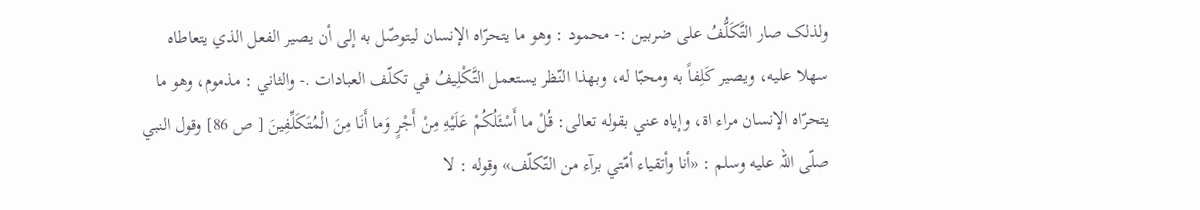ولذلک صار التَّكَلُّفُ علی ضربین :- محمود : وهو ما يتحرّاه الإنسان ليتوصّل به إلى أن يصير الفعل الذي يتعاطاه سهلا عليه، ويصير كَلِفاً به ومحبّا له، وبهذا النّظر يستعمل التَّكْلِيفُ في تكلّف العبادات .- والثاني : مذموم، وهو ما يتحرّاه الإنسان مراء اة، وإياه عني بقوله تعالی: قُلْ ما أَسْئَلُكُمْ عَلَيْهِ مِنْ أَجْرٍ وَما أَنَا مِنَ الْمُتَكَلِّفِينَ [ ص 86] وقول النبي صلّى اللہ عليه وسلم : «أنا وأتقیاء أمّتي برآء من التّكلّف» وقوله : لا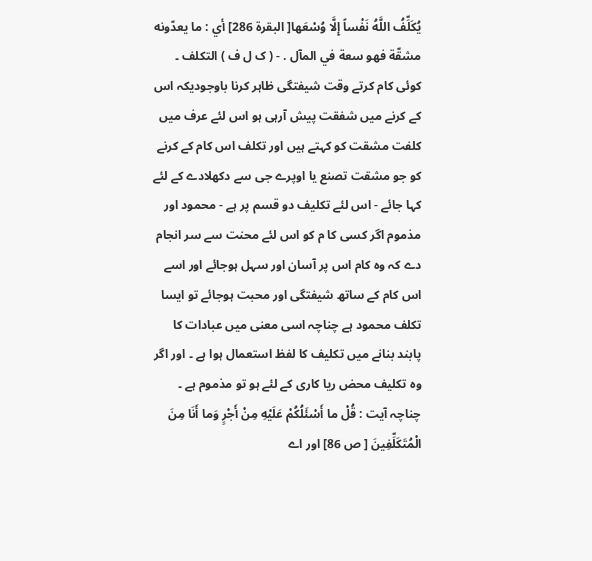يُكَلِّفُ اللَّهُ نَفْساً إِلَّا وُسْعَها[ البقرة 286] أي : ما يعدّونه مشقّة فهو سعة في المآل . - ( ک ل ف ) التکلف ۔ کوئی کام کرتے وقت شیفتگی ظاہر کرنا باوجودیکہ اس کے کرنے میں شفقت پیش آرہی ہو اس لئے عرف میں کلفت مشقت کو کہتے ہیں اور تکلف اس کام کے کرنے کو جو مشقت تصنع یا اوپرے جی سے دکھلادے کے لئے کہا جائے - اس لئے تکلیف دو قسم پر ہے - محمود اور مذموم اگر کسی کا م کو اس لئے محنت سے سر انجام دے کہ وہ کام اس پر آسان اور سہل ہوجائے اور اسے اس کام کے ساتھ شیفتگی اور محبت ہوجائے تو ایسا تکلف محمود ہے چناچہ اسی معنی میں عبادات کا پابند بنانے میں تکلیف کا لفظ استعمال ہوا ہے ۔ اور اگر وہ تکلیف محض ریا کاری کے لئے ہو تو مذموم ہے ۔ چناچہ آیت : قُلْ ما أَسْئَلُكُمْ عَلَيْهِ مِنْ أَجْرٍ وَما أَنَا مِنَ الْمُتَكَلِّفِينَ [ ص 86] اور اے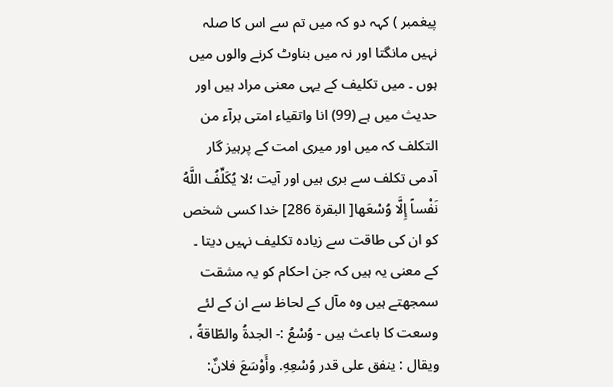پیغمبر ) کہہ دو کہ میں تم سے اس کا صلہ نہیں مانگتا اور نہ میں بناوٹ کرنے والوں میں ہوں ۔ میں تکلیف کے یہی معنی مراد ہیں اور حدیث میں ہے (99) انا واتقیاء امتی برآء من التکلف کہ میں اور میری امت کے پرہیز گار آدمی تکلف سے بری ہیں اور آیت ؛لا يُكَلِّفُ اللَّهُ نَفْساً إِلَّا وُسْعَها[ البقرة 286] خدا کسی شخص کو ان کی طاقت سے زیادہ تکلیف نہیں دیتا ۔ کے معنی یہ ہیں کہ جن احکام کو یہ مشقت سمجھتے ہیں وہ مآل کے لحاظ سے ان کے لئے وسعت کا باعث ہیں - وُسْعُ :- الجدةُ والطّاقةُ ، ويقال : ينفق علی قدر وُسْعِهِ. وأَوْسَعَ فلانٌ: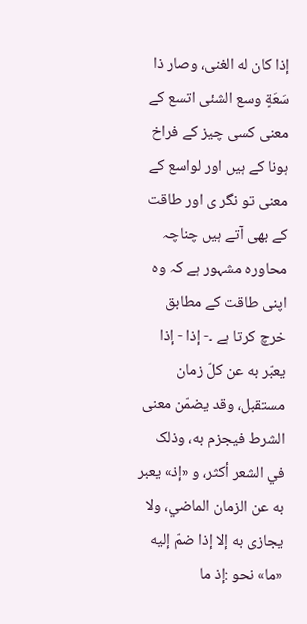إذا کان له الغنی، وصار ذا سَعَةٍ وسع الشئی اتسع کے معنی کسی چیز کے فراخ ہونا کے ہیں اور لواسع کے معنی تو نگر ی اور طاقت کے بھی آتے ہیں چناچہ محاورہ مشہور ہے کہ وہ اپنی طاقت کے مطابق خرچ کرتا ہے ۔- إذا - إذا يعبّر به عن کلّ زمان مستقبل، وقد يضمّن معنی الشرط فيجزم به، وذلک في الشعر أكثر، و «إذ» يعبر به عن الزمان الماضي، ولا يجازی به إلا إذا ضمّ إليه «ما» نحو :إذ ما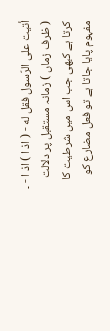أتيت علی الرّسول فقل له - ( اذ ا ) اذ ا - ۔ ( ظرف زماں ) زمانہ مستقبل پر دلالت کرتا ہے کبھی جب اس میں شرطیت کا مفہوم پایا جاتا ہے تو فعل مضارع کو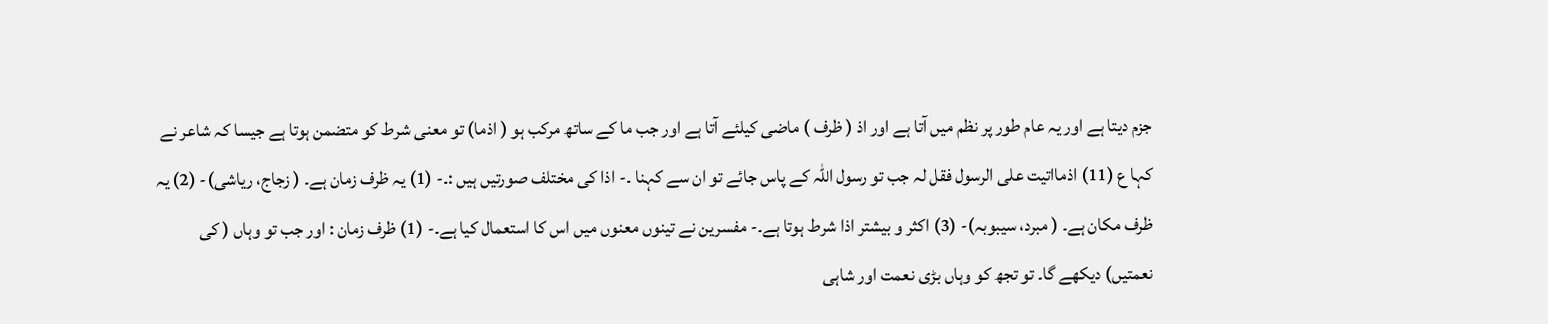جزم دیتا ہے اور یہ عام طور پر نظم میں آتا ہے اور اذ ( ظرف ) ماضی کیلئے آتا ہے اور جب ما کے ساتھ مرکب ہو ( اذما) تو معنی شرط کو متضمن ہوتا ہے جیسا کہ شاعر نے کہا ع (11) اذمااتیت علی الرسول فقل لہ جب تو رسول اللہ کے پاس جائے تو ان سے کہنا ۔- اذا کی مختلف صورتیں ہیں :۔- (1) یہ ظرف زمان ہے۔ ( زجاج، ریاشی)- (2) یہ ظرف مکان ہے۔ ( مبرد، سیبوبہ)- (3) اکثر و بیشتر اذا شرط ہوتا ہے۔- مفسرین نے تینوں معنوں میں اس کا استعمال کیا ہے۔- (1) ظرف زمان : اور جب تو وہاں ( کی نعمتیں) دیکھے گا۔ تو تجھ کو وہاں بڑی نعمت اور شاہی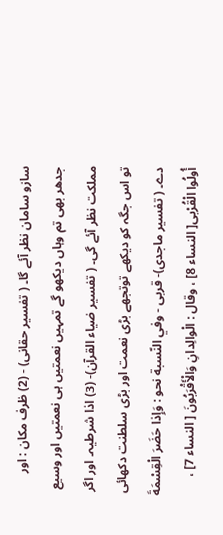سازو سامان نظر آئے گا۔ ( تفسیر حقانی) - (2) ظرف مکان : اور جدھر بھی تم وہاں دیکھو گے تمہیں نعمتیں ہی نعمتیں اور وسیع مملکت نظر آئے گی۔ ( تفسیر ضیاء القرآن)- (3) اذا شرطیہ۔ اور اگر تو اس جگہ کو دیکھے توتجھے بڑی نعمت اور بڑی سلطنت دکھائی دے۔ ( تفسیر ماجدی)- قربی - وفي النّسبة نحو : وَإِذا حَضَرَ الْقِسْمَةَ أُولُوا الْقُرْبى[ النساء 8] ، وقال : الْوالِدانِ وَالْأَقْرَبُونَ [ النساء 7] ،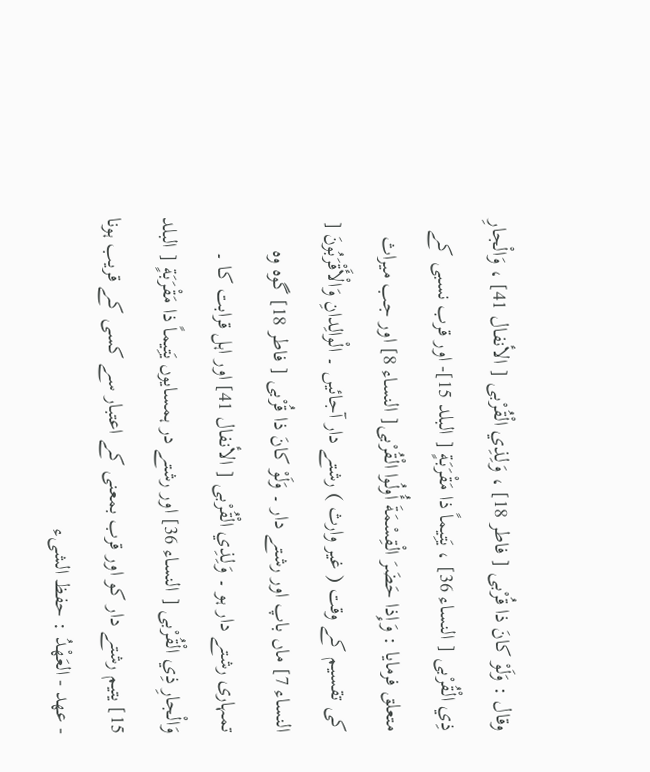وقال : وَلَوْ كانَ ذا قُرْبى [ فاطر 18] ، وَلِذِي الْقُرْبى [ الأنفال 41] ، وَالْجارِ ذِي الْقُرْبى [ النساء 36] ، يَتِيماً ذا مَقْرَبَةٍ [ البلد 15]- اور قرب نسبی کے متعلق فرمایا : وَإِذا حَضَرَ الْقِسْمَةَ أُولُوا الْقُرْبى[ النساء 8] اور جب میراث کی تقسیم کے وقت ( غیر وارث ) رشتے دار آجائیں ۔ الْوالِدانِ وَالْأَقْرَبُونَ [ النساء 7] ماں باپ اور رشتے دار ۔ وَلَوْ كانَ ذا قُرْبى [ فاطر 18] گوہ وہ تمہاری رشتے دار ہو ۔ وَلِذِي الْقُرْبى [ الأنفال 41] اور اہل قرابت کا ۔ وَالْجارِ ذِي الْقُرْبى [ النساء 36] اور رشتے در ہمسایوں يَتِيماً ذا مَقْرَبَةٍ [ البلد 15] یتیم رشتے دار کو اور قرب بمعنی کے اعتبار سے کسی کے قریب ہونا - عهد - العَهْدُ : حفظ الشیء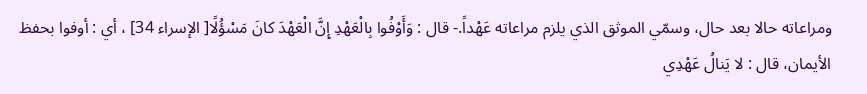ومراعاته حالا بعد حال، وسمّي الموثق الذي يلزم مراعاته عَهْداً.- قال : وَأَوْفُوا بِالْعَهْدِ إِنَّ الْعَهْدَ كانَ مَسْؤُلًا[ الإسراء 34] ، أي : أوفوا بحفظ الأيمان، قال : لا يَنالُ عَهْدِي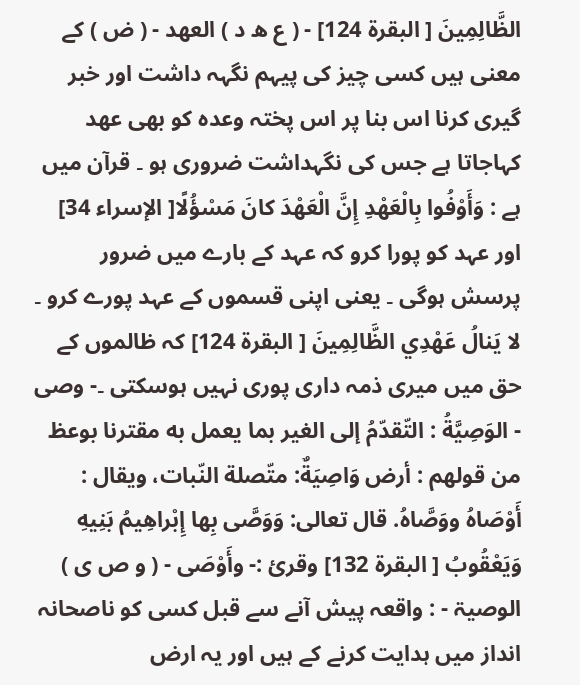الظَّالِمِينَ [ البقرة 124] - ( ع ھ د ) العھد - ( ض ) کے معنی ہیں کسی چیز کی پیہم نگہہ داشت اور خبر گیری کرنا اس بنا پر اس پختہ وعدہ کو بھی عھد کہاجاتا ہے جس کی نگہداشت ضروری ہو ۔ قرآن میں ہے : وَأَوْفُوا بِالْعَهْدِ إِنَّ الْعَهْدَ كانَ مَسْؤُلًا[ الإسراء 34] اور عہد کو پورا کرو کہ عہد کے بارے میں ضرور پرسش ہوگی ۔ یعنی اپنی قسموں کے عہد پورے کرو ۔ لا يَنالُ عَهْدِي الظَّالِمِينَ [ البقرة 124] کہ ظالموں کے حق میں میری ذمہ داری پوری نہیں ہوسکتی ۔- وصی - الوَصِيَّةُ : التّقدّمُ إلى الغیر بما يعمل به مقترنا بوعظ من قولهم : أرض وَاصِيَةٌ: متّصلة النّبات، ويقال : أَوْصَاهُ ووَصَّاهُ. قال تعالی: وَوَصَّى بِها إِبْراهِيمُ بَنِيهِ وَيَعْقُوبُ [ البقرة 132] وقرئ :- وأَوْصَى - ( و ص ی ) الوصیۃ - : واقعہ پیش آنے سے قبل کسی کو ناصحانہ انداز میں ہدایت کرنے کے ہیں اور یہ ارض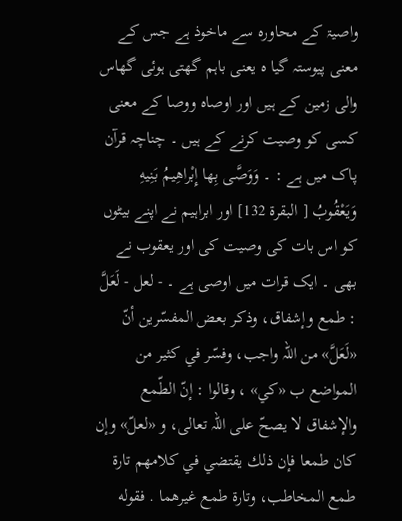واصیۃ کے محاورہ سے ماخوذ ہے جس کے معنی پیوستہ گیا ہ یعنی باہم گھتی ہوئی گھاس والی زمین کے ہیں اور اوصاہ ووصا کے معنی کسی کو وصیت کرنے کے ہیں ۔ چناچہ قرآن پاک میں ہے : ۔ وَوَصَّى بِها إِبْراهِيمُ بَنِيهِ وَيَعْقُوبُ [ البقرة 132] اور ابراہیم نے اپنے بیٹوں کو اس بات کی وصیت کی اور یعقوب نے بھی ۔ ایک قرات میں اوصی ہے ۔ - لعل - لَعَلَّ : طمع وإشفاق، وذکر بعض المفسّرين أنّ «لَعَلَّ» من اللہ واجب، وفسّر في كثير من المواضع ب «كي» ، وقالوا : إنّ الطّمع والإشفاق لا يصحّ علی اللہ تعالی، و «لعلّ» وإن کان طمعا فإن ذلك يقتضي في کلامهم تارة طمع المخاطب، وتارة طمع غيرهما . فقوله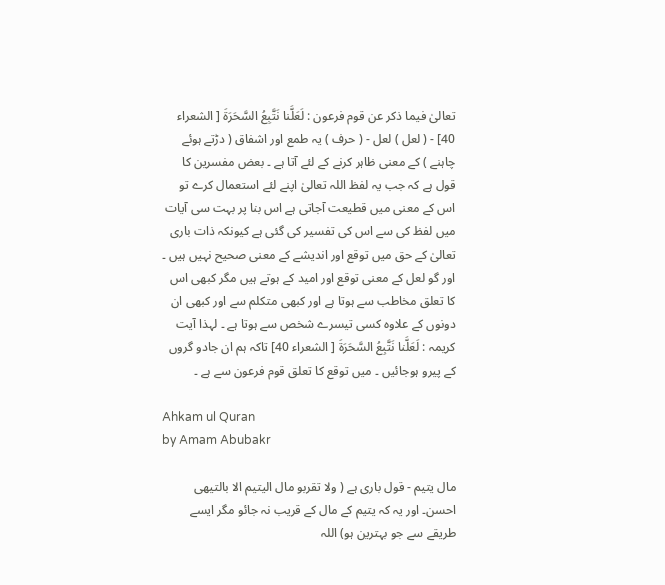تعالیٰ فيما ذکر عن قوم فرعون : لَعَلَّنا نَتَّبِعُ السَّحَرَةَ [ الشعراء 40] - ( لعل ) لعل - ( حرف ) یہ طمع اور اشفاق ( دڑتے ہوئے چاہنے ) کے معنی ظاہر کرنے کے لئے آتا ہے ۔ بعض مفسرین کا قول ہے کہ جب یہ لفظ اللہ تعالیٰ اپنے لئے استعمال کرے تو اس کے معنی میں قطیعت آجاتی ہے اس بنا پر بہت سی آیات میں لفظ کی سے اس کی تفسیر کی گئی ہے کیونکہ ذات باری تعالیٰ کے حق میں توقع اور اندیشے کے معنی صحیح نہیں ہیں ۔ اور گو لعل کے معنی توقع اور امید کے ہوتے ہیں مگر کبھی اس کا تعلق مخاطب سے ہوتا ہے اور کبھی متکلم سے اور کبھی ان دونوں کے علاوہ کسی تیسرے شخص سے ہوتا ہے ۔ لہذا آیت کریمہ : لَعَلَّنا نَتَّبِعُ السَّحَرَةَ [ الشعراء 40] تاکہ ہم ان جادو گروں کے پیرو ہوجائیں ۔ میں توقع کا تعلق قوم فرعون سے ہے ۔

Ahkam ul Quran
by Amam Abubakr

مال یتیم - قول باری ہے ( ولا تقربو مال الیتیم الا بالتیھی احسن۔ اور یہ کہ یتیم کے مال کے قریب نہ جائو مگر ایسے طریقے سے جو بہترین ہو) اللہ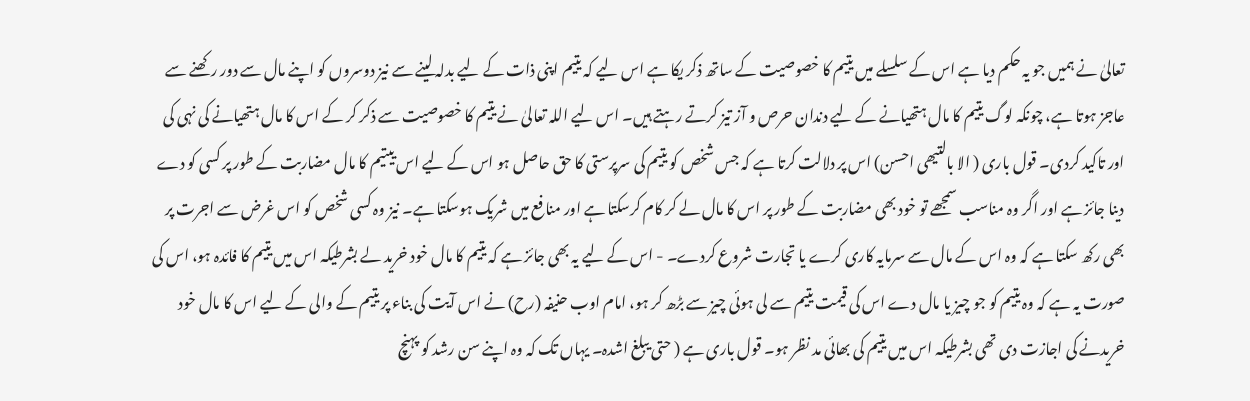تعالیٰ نے ہمیں جو یہ حکم دیا ہے اس کے سلسلے میں یتیم کا خصوصیت کے ساتھ ذکر یکا ہے اس لیے کہ یتیم اپنی ذات کے لیے بدلہ لینے سے نیز دوسروں کو اپنے مال سے دور رکھنے سے عاجز ہوتا ہے، چونکہ لوگ یتیم کا مال ہتھیانے کے لیے دندان حرص و آز تیز کرتے رہتے ہیں۔ اس لیے اللہ تعالیٰ نے یتیم کا خصوصیت سے ذکر کر کے اس کا مال ہتھیانے کی نہی کی اور تاکید کردی۔ قول باری ( الا بالتیھی احسن) اس پر دلالت کرتا ہے کہ جس شخص کو یتیم کی سرپرستی کا حق حاصل ہو اس کے لیے اس ییتیم کا مال مضاربت کے طور پر کسی کو دے دینا جائز ہے اور اگر وہ مناسب سمجھے تو خود بھی مضاربت کے طور پر اس کا مال لے کر کام کرسکتا ہے اور منافع میں شریک ہوسکتا ہے۔ نیز وہ کسی شخص کو اس غرض سے اجرت پر بھی رکھ سکتا ہے کہ وہ اس کے مال سے سرمایہ کاری کرے یا تجارت شروع کردے۔ - اس کے لیے یہ بھی جائز ہے کہ یتیم کا مال خود خرید لے بشرطیکہ اس میں یتیم کا فائدہ ہو، اس کی صورت یہ ہے کہ وہ یتیم کو جو چیز یا مال دے اس کی قیمت یتیم سے لی ہوئی چیز سے بڑھ کر ہو، امام اوب حنیفہ (رح) نے اس آیت کی بناء پر یتیم کے والی کے لیے اس کا مال خود خریدنے کی اجازت دی تھی بشرطیکہ اس میں یتیم کی بھائی مد نظر ہو۔ قول باری ہے ( حتی یبلغ اشدہ۔ یہاں تک کہ وہ اپنے سن رشد کو پہنچ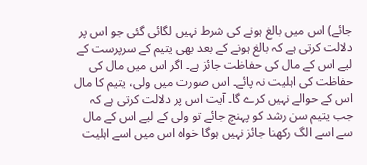جائے) اس میں بالغ ہونے کی شرط نہیں لگائی گئی جو اس پر دلالت کرتی ہے کہ بالغ ہونے کے بعد بھی یتیم کے سرپرست کے لیے اس کے مال کی حفاظت جائز ہے۔ اگر اس میں مال کی حفاظت کی اہلیت نہ پائے۔ اس صورت میں ولی، یتیم کا مال اس کے حوالے نہیں کرے گا۔ آیت اس پر دلالت کرتی ہے کہ جب یتیم سن رشد کو پہنچ جائے تو ولی کے لیے اس کے مال سے اسے الگ رکھنا جائز نہیں ہوگا خواہ اس میں اسے اہلیت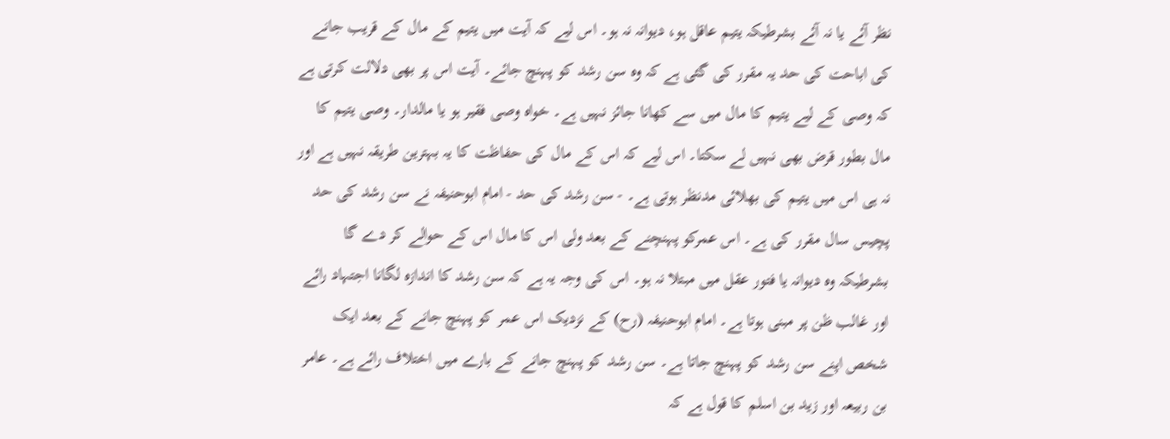نظر آئے یا نہ آئے بشرطیکہ یتیم عاقل ہو، دیوانہ نہ ہو۔ اس لیے کہ آیت میں یتیم کے مال کے قریب جانے کی اباحت کی حد یہ مقرر کی گئی ہے کہ وہ سن رشد کو پہنچ جائے۔ آیت اس پر بھی دلالت کرتی ہے کہ وصی کے لیے یتیم کا مال میں سے کھانا جائز نہیں ہے۔ خواہ وصی فقیر ہو یا مالدار۔ وصی یتیم کا مال بطور قرض بھی نہیں لے سکتا۔ اس لیے کہ اس کے مال کی حفاظت کا یہ بہترین طریقہ نہیں ہے اور نہ ہی اس میں یتیم کی بھلائی مدنظر ہوتی ہے۔ - سن رشد کی حد - امام ابوحنیفہ نے سن رشد کی حد پچیس سال مقرر کی ہے۔ اس عمرکو پہنچنے کے بعد ولی اس کا مال اس کے حوالے کر دے گا بشرطیکہ وہ دیوانہ یا فتور عقل میں مبتلا نہ ہو۔ اس کی وجہ یہ ہے کہ سن رشد کا اندازہ لگانا اجتہاد رائے اور غالب ظن پر مبنی ہوتا ہے۔ امام ابوحنیفہ (رح) کے نزدیک اس عمر کو پہنچ جانے کے بعد ایک شخص اپنے سن رشد کو پہنچ جاتا ہے۔ سن رشد کو پہنچ جانے کے بارے میں اختلاف رائے ہے۔ عامر بن ربیعہ اور زید بن اسلم کا قول ہے کہ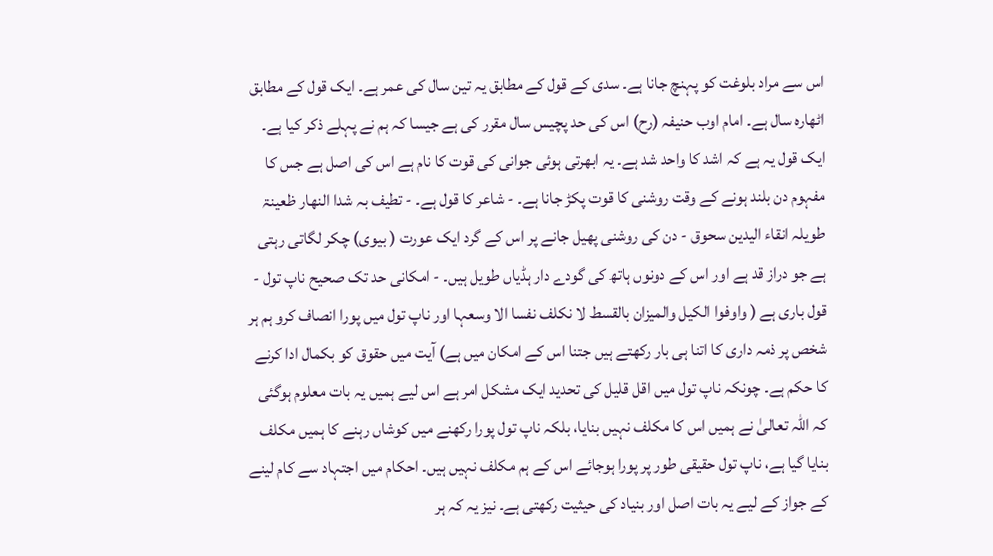اس سے مراد بلوغت کو پہنچ جانا ہے۔ سدی کے قول کے مطابق یہ تین سال کی عمر ہے۔ ایک قول کے مطابق اٹھارہ سال ہے۔ امام اوب حنیفہ (رح) اس کی حد پچیس سال مقرر کی ہے جیسا کہ ہم نے پہلے ذکر کیا ہے۔ ایک قول یہ ہے کہ اشد کا واحد شد ہے۔ یہ ابھرتی ہوئی جوانی کی قوت کا نام ہے اس کی اصل ہے جس کا مفہوم دن بلند ہونے کے وقت روشنی کا قوت پکڑ جانا ہے۔ - شاعر کا قول ہے۔ - تطیف بہ شدا النھار ظعینۃ طویلہ انقاء الیدین سحوق - دن کی روشنی پھیل جانے پر اس کے گرد ایک عورت ( بیوی) چکر لگاتی رہتی ہے جو دراز قد ہے اور اس کے دونوں ہاتھ کی گودے دار ہڈیاں طویل ہیں۔ - امکانی حد تک صحیح ناپ تول - قول باری ہے ( واوفوا الکیل والمیزان بالقسط لا نکلف نفسا الا وسعہا اور ناپ تول میں پورا انصاف کرو ہم ہر شخص پر ذمہ داری کا اتنا ہی بار رکھتے ہیں جتنا اس کے امکان میں ہے) آیت میں حقوق کو بکمال ادا کرنے کا حکم ہے۔ چونکہ ناپ تول میں اقل قلیل کی تحدید ایک مشکل امر ہے اس لیے ہمیں یہ بات معلوم ہوگئی کہ اللہ تعالیٰ نے ہمیں اس کا مکلف نہیں بنایا، بلکہ ناپ تول پورا رکھنے میں کوشاں رہنے کا ہمیں مکلف بنایا گیا ہے، ناپ تول حقیقی طور پر پورا ہوجائے اس کے ہم مکلف نہیں ہیں۔ احکام میں اجتہاد سے کام لینے کے جواز کے لیے یہ بات اصل اور بنیاد کی حیثیت رکھتی ہے۔ نیز یہ کہ ہر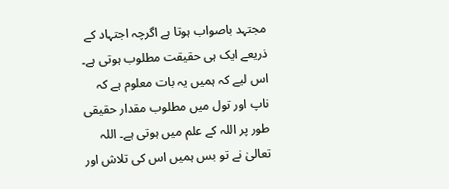مجتہد باصواب ہوتا ہے اگرچہ اجتہاد کے ذریعے ایک ہی حقیقت مطلوب ہوتی ہے۔ اس لیے کہ ہمیں یہ بات معلوم ہے کہ ناپ اور تول میں مطلوب مقدار حقیقی طور پر اللہ کے علم میں ہوتی ہے۔ اللہ تعالیٰ نے تو بس ہمیں اس کی تلاش اور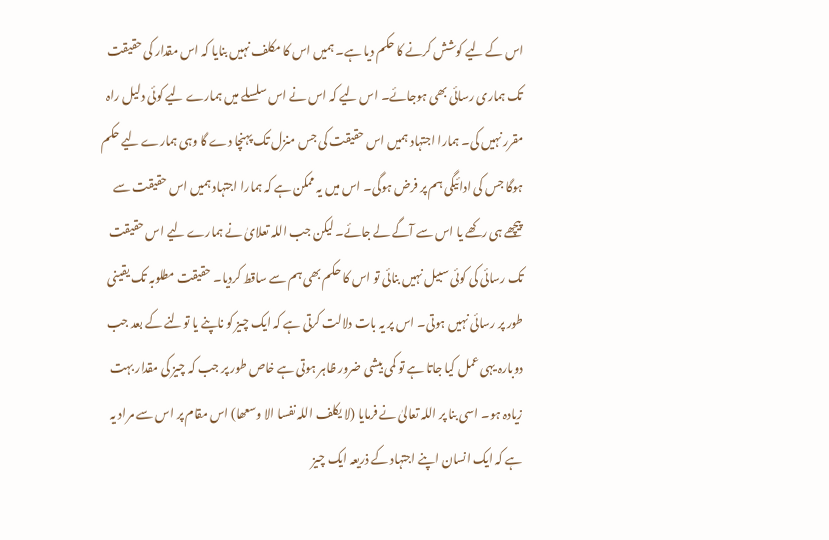اس کے لیے کوشش کرنے کا حکم دیا ہے۔ ہمیں اس کا مکلف نہیں بنایا کہ اس مقدار کی حقیقت تک ہماری رسائی بھی ہوجائے۔ اس لیے کہ اس نے اس سلسلے میں ہمارے لیے کوئی دلیل راہ مقرر نہیں کی۔ ہمارا اجتہاد ہمیں اس حقیقت کی جس منزل تک پہنچا دے گا وہی ہمارے لیے حکم ہوگا جس کی ادائیگی ہم پر فرض ہوگی۔ اس میں یہ ممکن ہے کہ ہمارا اجتہاد ہمیں اس حقیقت سے پیچھے ہی رکھے یا اس سے آگے لے جائے۔ لیکن جب اللہ تعلایٰ نے ہمارے لیے اس حقیقت تک رسائی کی کوئی سبیل نہیں بنائی تو اس کا حکم بھی ہم سے ساقط کردیا۔ حقیقت مطلوبہ تک یقینی طور پر رسائی نہیں ہوتی۔ اس پر یہ بات دلالت کرتی ہے کہ ایک چیز کو ناپنے یا تولنے کے بعد جب دوبارہ یہی عمل کیا جاتا ہے تو کمی بیشی ضرور ظاہر ہوتی ہے خاص طور پر جب کہ چیز کی مقدار بہت زیادہ ہو۔ اسی بنا پر اللہ تعالیٰ نے فرمایا (لا یکلف اللہ نفسا الا وسعھا) اس مقام پر اس سے مراد یہ ہے کہ ایک انسان اپنے اجتہاد کے ذریعہ ایک چیز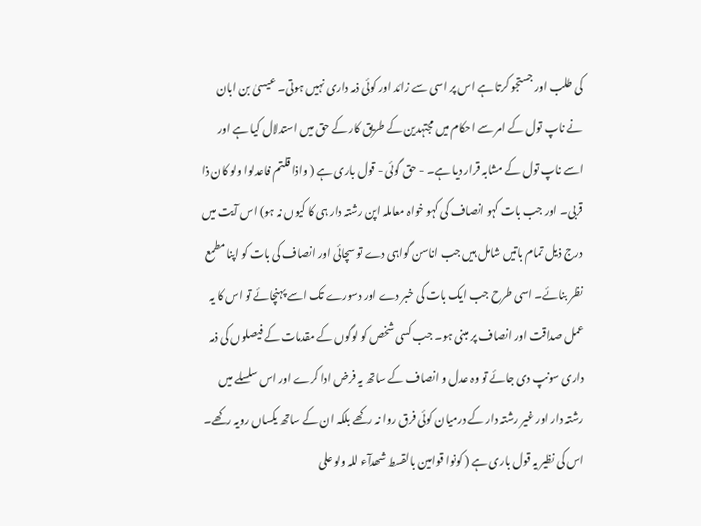کی طلب اور جستجو کرتا ہے اس پر اسی سے زائد اور کوئی ذمہ داری نہیں ہوتی۔ عیسیٰ بن ابان نے ناپ تول کے امر سے احکام میں مجتہدین کے طریق کار کے حق میں استدلال کیا ہے اور اسے ناپ تول کے مشابہ قرار دیا ہے۔ - حق گوئی - قول باری ہے ( واذا قلتم فاعدلوا ولو کان ذا قربی۔ اور جب بات کہو انصاف کی کہو خواہ معاملہ اپن رشتہ دار ہی کا کیوں نہ ہو) اس آیت میں درج ذیل تمام باتیں شامل ہیں جب اناسن گواہی دے تو سچائی اور انصاف کی بات کو اپنا مطمع نظر بنائے۔ اسی طرح جب ایک بات کی خبر دے اور دسورے تک اسے پہنچائے تو اس کا یہ عمل صداقت اور انصاف پر مبنی ہو۔ جب کسی شخص کو لوگوں کے مقدمات کے فیصلوں کی ذمہ داری سونپ دی جائے تو وہ عدل و انصاف کے ساتھ یہ فرض ادا کرے اور اس سلسلے میں رشتہ دار اور غیر رشتہ دار کے درمیان کوئی فرق روا نہ رکھے بلکہ ان کے ساتھ یکساں رویہ رکھے۔ اس کی نظیر یہ قول باری ہے ( کونوا قوامین بالقسط شھدآء للہ ولو علی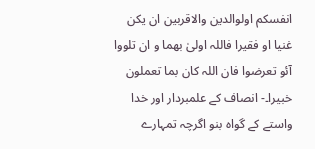انفسکم اولوالدین والاقربین ان یکن غنیا او فقیرا فاللہ اولیٰ بھما و ان تلووا آئو تعرضوا فان اللہ کان بما تعملون خبیرا۔- انصاف کے علمبردار اور خدا واستے کے گواہ بنو اگرچہ تمہارے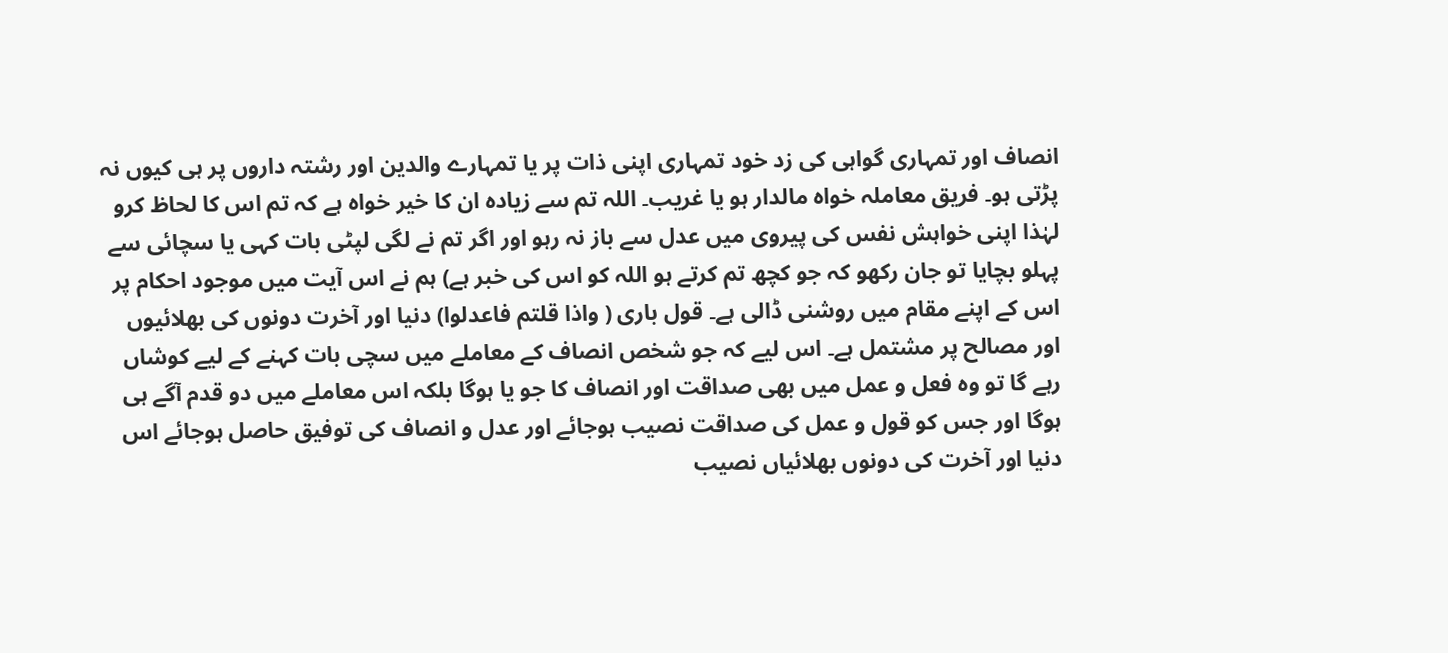انصاف اور تمہاری گواہی کی زد خود تمہاری اپنی ذات پر یا تمہارے والدین اور رشتہ داروں پر ہی کیوں نہ پڑتی ہو۔ فریق معاملہ خواہ مالدار ہو یا غریب۔ اللہ تم سے زیادہ ان کا خیر خواہ ہے کہ تم اس کا لحاظ کرو لہٰذا اپنی خواہش نفس کی پیروی میں عدل سے باز نہ رہو اور اگر تم نے لگی لپٹی بات کہی یا سچائی سے پہلو بچایا تو جان رکھو کہ جو کچھ تم کرتے ہو اللہ کو اس کی خبر ہے) ہم نے اس آیت میں موجود احکام پر اس کے اپنے مقام میں روشنی ڈالی ہے۔ قول باری ( واذا قلتم فاعدلوا) دنیا اور آخرت دونوں کی بھلائیوں اور مصالح پر مشتمل ہے۔ اس لیے کہ جو شخص انصاف کے معاملے میں سچی بات کہنے کے لیے کوشاں رہے گا تو وہ فعل و عمل میں بھی صداقت اور انصاف کا جو یا ہوگا بلکہ اس معاملے میں دو قدم آگے ہی ہوگا اور جس کو قول و عمل کی صداقت نصیب ہوجائے اور عدل و انصاف کی توفیق حاصل ہوجائے اس دنیا اور آخرت کی دونوں بھلائیاں نصیب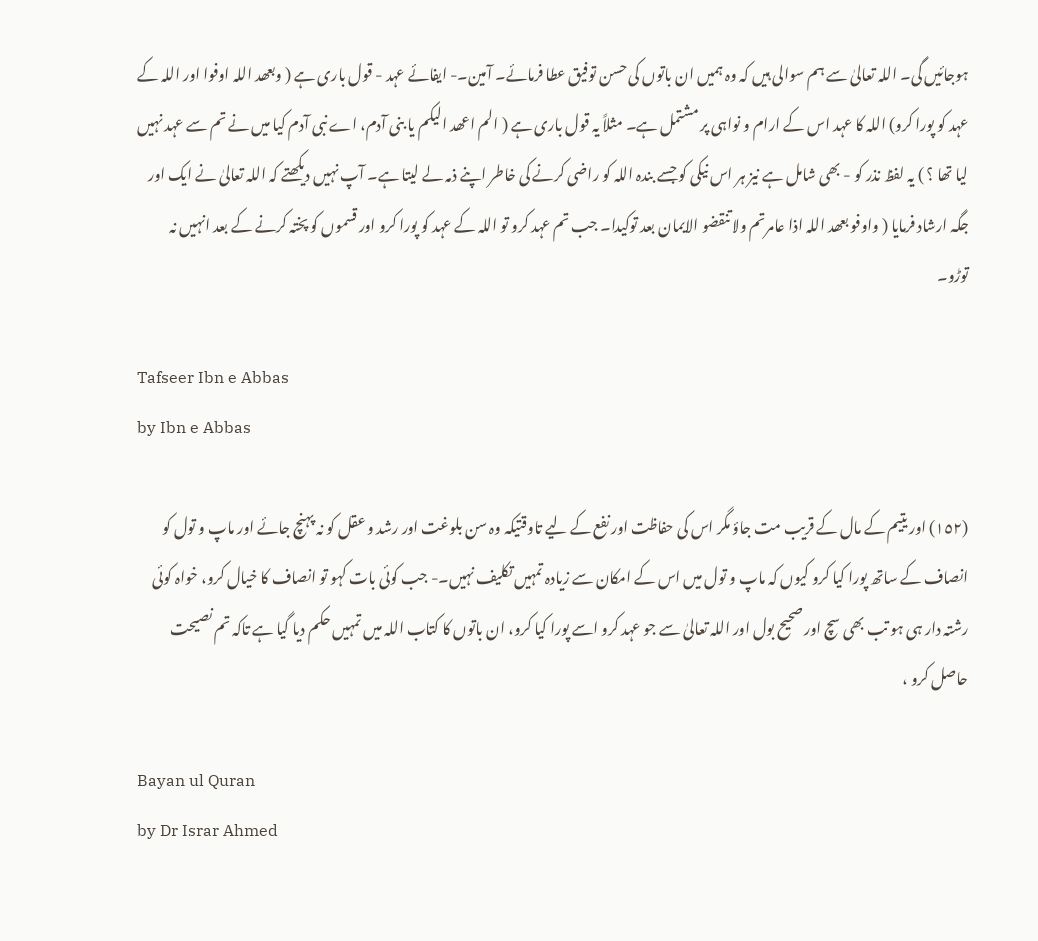ہوجائیں گی۔ اللہ تعالیٰ سے ہم سوالی ہیں کہ وہ ہمیں ان باتوں کی حسن توفیق عطا فرمائے۔ آمین۔- ایفائے عہد - قول باری ہے ( وبعھد اللہ اوفوا اور اللہ کے عہد کو پورا کرو) اللہ کا عہد اس کے ارام و نواہی پر مشتمل ہے۔ مثلاً یہ قول باری ہے ( الم اعھد الیکم یا بنی آدم، اے نبی آدم کیا میں نے تم سے عہد نہیں لیا تھا ؟ ) یہ لفظ نذر کو - بھی شامل ہے نیز ہر اس نیکی کو جسے بندہ اللہ کو راضی کرنے کی خاطر اپنے ذمہ لے لیتا ہے۔ آپ نہیں دیکھتے کہ اللہ تعالیٰ نے ایک اور جگہ ارشاد فرمایا ( واوفو بعھد اللہ اذا عامرتم ولا تنقضو الایمان بعد توکیدا۔ جب تم عہد کرو تو اللہ کے عہد کو پورا کرو اور قسموں کو پختہ کرنے کے بعد انہیں نہ توڑو۔

Tafseer Ibn e Abbas
by Ibn e Abbas

(١٥٢) اور یتیم کے مال کے قریب مت جاؤ مگر اس کی حفاظت اور نفع کے لیے تاوقتیکہ وہ سن بلوغت اور رشد و عقل کو نہ پہنچ جائے اور ماپ و تول کو انصاف کے ساتھ پورا کیا کرو کیوں کہ ماپ و تول میں اس کے امکان سے زیادہ تمہیں تکلیف نہیں۔- جب کوئی بات کہو تو انصاف کا خیال کرو، خواہ کوئی رشتہ دار ہی ہو تب بھی سچ اور صحیح بول اور اللہ تعالیٰ سے جو عہد کرو اسے پورا کیا کرو، ان باتوں کا کتاب اللہ میں تمہیں حکم دیا گیا ہے تاکہ تم نصیحت حاصل کرو ،

Bayan ul Quran
by Dr Israr Ahmed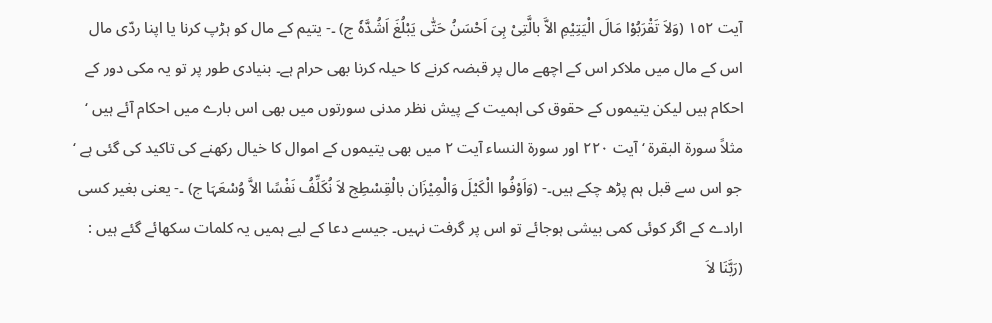آیت ١٥٢ (وَلاَ تَقْرَبُوْا مَالَ الْیَتِیْمِ الاَّ بالَّتِیْ ہِیَ اَحْسَنُ حَتّٰی یَبْلُغَ اَشُدَّہٗ ج) ۔- یتیم کے مال کو ہڑپ کرنا یا اپنا ردّی مال اس کے مال میں ملاکر اس کے اچھے مال پر قبضہ کرنے کا حیلہ کرنا بھی حرام ہے۔ بنیادی طور پر تو یہ مکی دور کے احکام ہیں لیکن یتیموں کے حقوق کی اہمیت کے پیش نظر مدنی سورتوں میں بھی اس بارے میں احکام آئے ہیں ‘ مثلاً سورة البقرۃ ‘ آیت ٢٢٠ اور سورة النساء آیت ٢ میں بھی یتیموں کے اموال کا خیال رکھنے کی تاکید کی گئی ہے ‘ جو اس سے قبل ہم پڑھ چکے ہیں۔- (وَاَوْفُوا الْکَیْلَ وَالْمِیْزَان بالْقِسْطِج لاَ نُکَلِّفُ نَفْسًا الاَّ وُسْعَہَا ج) ۔- یعنی بغیر کسی ارادے کے اگر کوئی کمی بیشی ہوجائے تو اس پر گرفت نہیں۔ جیسے دعا کے لیے ہمیں یہ کلمات سکھائے گئے ہیں : (رَبَّنَا لاَ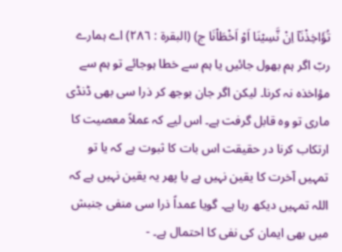تُؤَاخِذْنَآ اِنْ نَّسِیْنَا اَوْ اَخْطَاْنَا ج) (البقرۃ : ٢٨٦) اے ہمارے ربّ اگر ہم بھول جائیں یا ہم سے خطا ہوجائے تو ہم سے مؤاخذہ نہ کرنا۔ لیکن اگر جان بوجھ کر ذرا سی بھی ڈنڈی ماری تو وہ قابل گرفت ہے۔ اس لیے کہ عملاً معصیت کا ارتکاب کرنا در حقیقت اس بات کا ثبوت ہے کہ یا تو تمہیں آخرت کا یقین نہیں ہے یا پھر یہ یقین نہیں ہے کہ اللہ تمہیں دیکھ رہا ہے۔ گویا عمداً ذرا سی منفی جنبش میں بھی ایمان کی نفی کا احتمال ہے۔ -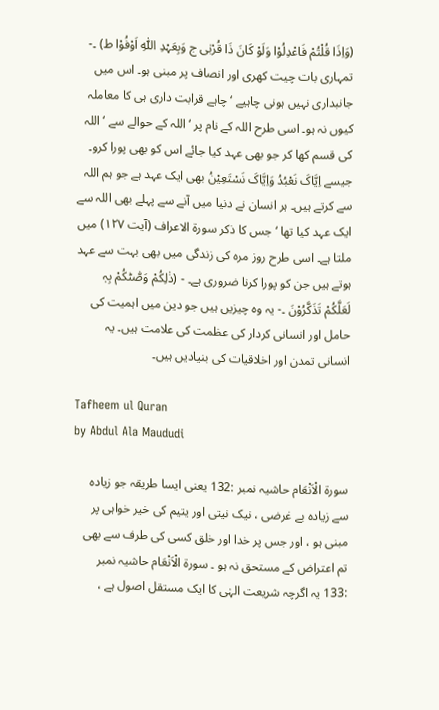(وَاِذَا قُلْتُمْ فَاعْدِلُوْا وَلَوْ کَانَ ذَا قُرْبٰی ج وَبِعَہْدِ اللّٰہِ اَوْفُوْا ط) ۔- تمہاری بات چیت کھری اور انصاف پر مبنی ہو۔ اس میں جانبداری نہیں ہونی چاہیے ‘ چاہے قرابت داری ہی کا معاملہ کیوں نہ ہو۔ اسی طرح اللہ کے نام پر ‘ اللہ کے حوالے سے ‘ اللہ کی قسم کھا کر جو بھی عہد کیا جائے اس کو بھی پورا کرو۔ جیسے اِیَّاکَ نَعْبُدُ وَاِیَّاکَ نَسْتَعِیْنُ بھی ایک عہد ہے جو ہم اللہ سے کرتے ہیں۔ ہر انسان نے دنیا میں آنے سے پہلے بھی اللہ سے ایک عہد کیا تھا ‘ جس کا ذکر سورة الاعراف (آیت ١٢٧) میں ملتا ہے۔ اسی طرح روز مرہ کی زندگی میں بھی بہت سے عہد ہوتے ہیں جن کو پورا کرنا ضروری ہے۔ - (ذٰلِکُمْ وَصّٰٹکُمْ بِہٖ لَعَلَّکُمْ تَذَکَّرُوْنَ ۔- یہ وہ چیزیں ہیں جو دین میں اہمیت کی حامل اور انسانی کردار کی عظمت کی علامت ہیں۔ یہ انسانی تمدن اور اخلاقیات کی بنیادیں ہیں۔

Tafheem ul Quran
by Abdul Ala Maududi

سورة الْاَنْعَام حاشیہ نمبر :132 یعنی ایسا طریقہ جو زیادہ سے زیادہ بے غرضی ، نیک نیتی اور یتیم کی خیر خواہی پر مبنی ہو ، اور جس پر خدا اور خلق کسی کی طرف سے بھی تم اعتراض کے مستحق نہ ہو ۔ سورة الْاَنْعَام حاشیہ نمبر :133 یہ اگرچہ شریعت الہٰی کا ایک مستقل اصول ہے ،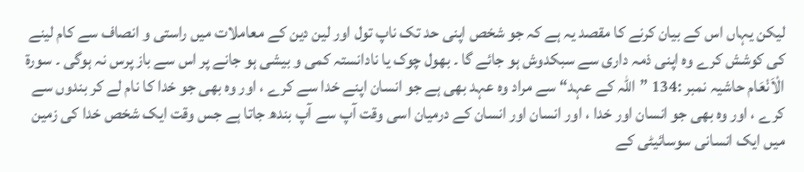لیکن یہاں اس کے بیان کرنے کا مقصد یہ ہے کہ جو شخص اپنی حد تک ناپ تول اور لین دین کے معاملات میں راستی و انصاف سے کام لینے کی کوشش کرے وہ اپنی ذمہ داری سے سبکدوش ہو جائے گا ۔ بھول چوک یا نادانستہ کمی و بیشی ہو جانے پر اس سے باز پرس نہ ہوگی ۔ سورة الْاَنْعَام حاشیہ نمبر :134 ”اللہ کے عہد“ سے مراد وہ عہد بھی ہے جو انسان اپنے خدا سے کرے ، اور وہ بھی جو خدا کا نام لے کر بندوں سے کرے ، اور وہ بھی جو انسان اور خدا ، اور انسان اور انسان کے درمیان اسی وقت آپ سے آپ بندھ جاتا ہے جس وقت ایک شخص خدا کی زمین میں ایک انسانی سوسائیٹی کے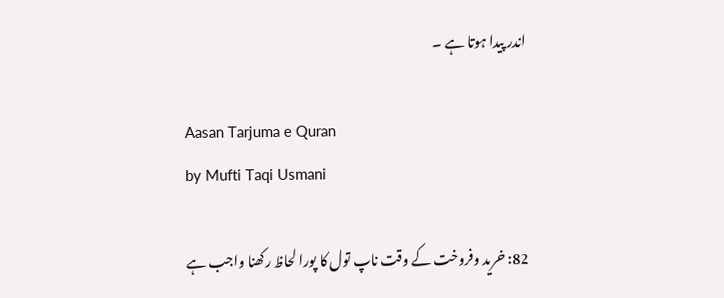اندر پیدا ہوتا ہے ۔

Aasan Tarjuma e Quran
by Mufti Taqi Usmani

82: خرید وفروخت کے وقت ناپ تول کا پورا لحاظ رکھنا واجب ہے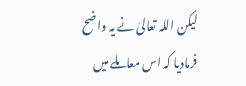لیکن اللہ تعالیٰ نے یہ واضح فرمادیا کہ اس معاملے میں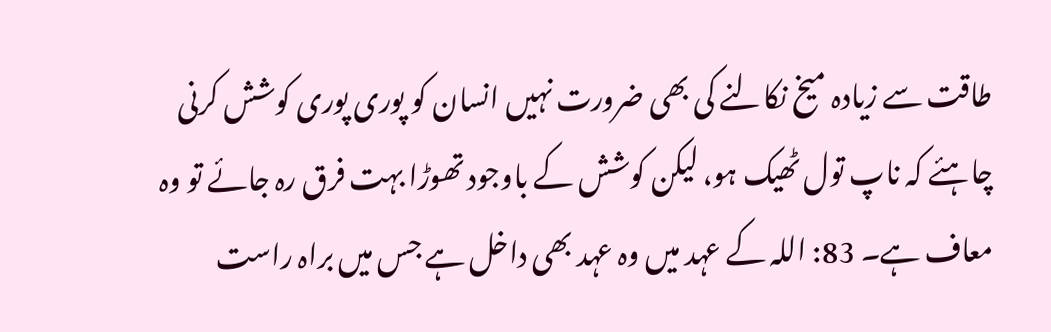طاقت سے زیادہ میخ نکالنے کی بھی ضرورت نہیں انسان کو پوری پوری کوشش کرنی چاہئے کہ ناپ تول ٹھیک ہو، لیکن کوشش کے باوجود تھوڑا بہت فرق رہ جائے تو وہ معاف ہے۔ 83: اللہ کے عہد میں وہ عہد بھی داخل ہے جس میں براہ راست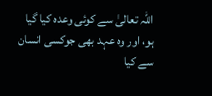اللہ تعالیٰ سے کوئی وعدہ کیا گیا ہو، اور وہ عہد بھی جوکسی انسان سے کیا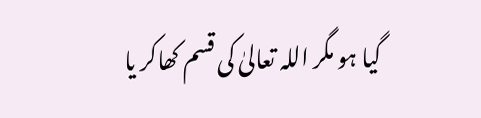گیا ہو مگر اللہ تعالیٰ کی قسم کھاکر یا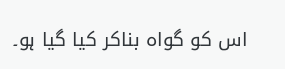اس کو گواہ بناکر کیا گیا ہو۔